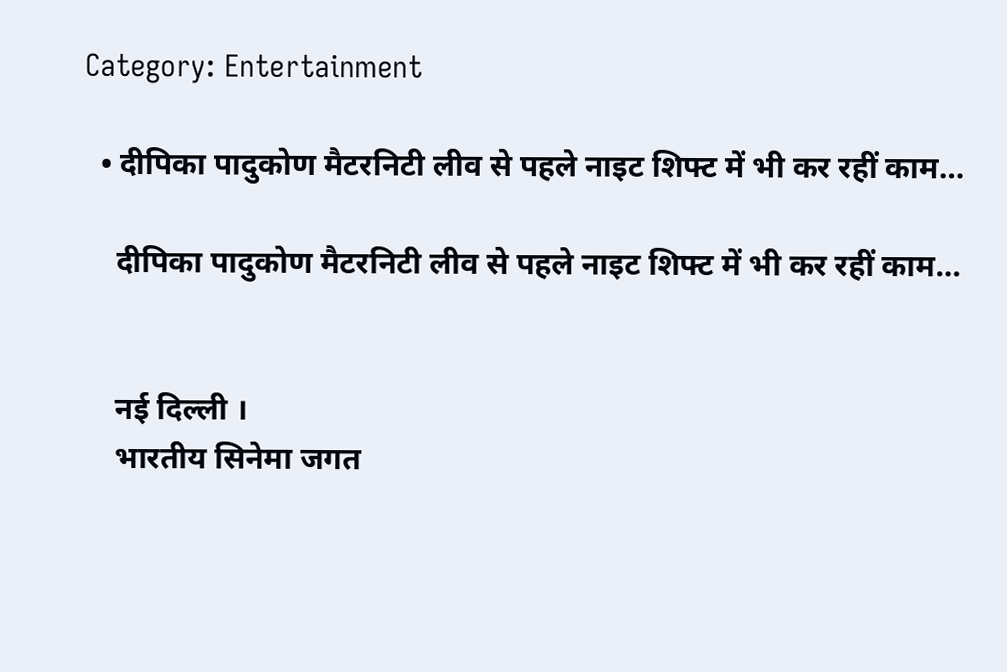Category: Entertainment

  • दीपिका पादुकोण मैटरनिटी लीव से पहले नाइट शिफ्ट में भी कर रहीं काम…

    दीपिका पादुकोण मैटरनिटी लीव से पहले नाइट शिफ्ट में भी कर रहीं काम…


    नई दिल्ली ।
    भारतीय सिनेमा जगत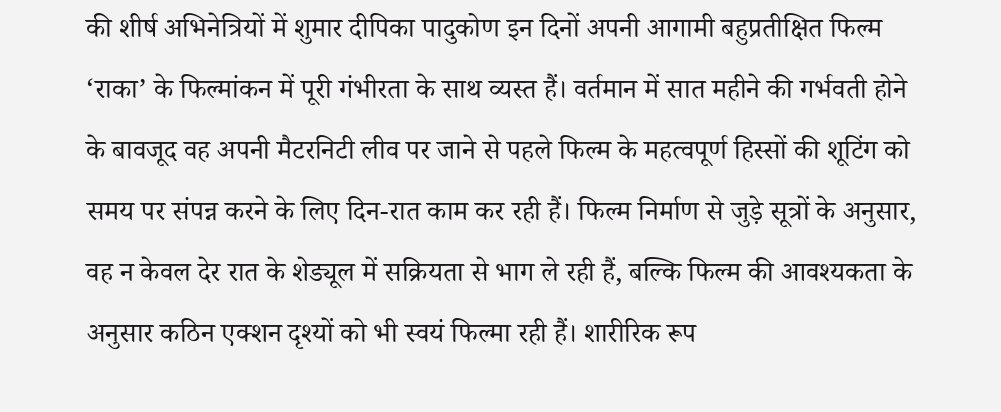की शीर्ष अभिनेत्रियों में शुमार दीपिका पादुकोण इन दिनों अपनी आगामी बहुप्रतीक्षित फिल्म ‘राका’ के फिल्मांकन में पूरी गंभीरता के साथ व्यस्त हैं। वर्तमान में सात महीने की गर्भवती होने के बावजूद वह अपनी मैटरनिटी लीव पर जाने से पहले फिल्म के महत्वपूर्ण हिस्सों की शूटिंग को समय पर संपन्न करने के लिए दिन-रात काम कर रही हैं। फिल्म निर्माण से जुड़े सूत्रों के अनुसार, वह न केवल देर रात के शेड्यूल में सक्रियता से भाग ले रही हैं, बल्कि फिल्म की आवश्यकता के अनुसार कठिन एक्शन दृश्यों को भी स्वयं फिल्मा रही हैं। शारीरिक रूप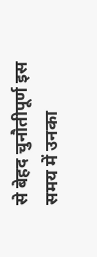से बेहद चुनौतीपूर्ण इस समय में उनका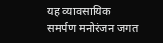यह व्यावसायिक समर्पण मनोरंजन जगत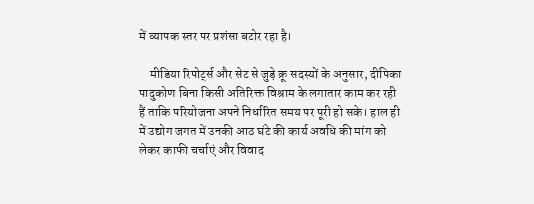में व्यापक स्तर पर प्रशंसा बटोर रहा है।

    मीडिया रिपोर्ट्स और सेट से जुड़े क्रू सदस्यों के अनुसार, दीपिका पादुकोण बिना किसी अतिरिक्त विश्राम के लगातार काम कर रही हैं ताकि परियोजना अपने निर्धारित समय पर पूरी हो सके। हाल ही में उद्योग जगत में उनकी आठ घंटे की कार्य अवधि की मांग को लेकर काफी चर्चाएं और विवाद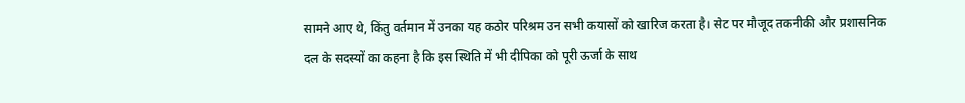सामने आए थे, किंतु वर्तमान में उनका यह कठोर परिश्रम उन सभी कयासों को खारिज करता है। सेट पर मौजूद तकनीकी और प्रशासनिक दल के सदस्यों का कहना है कि इस स्थिति में भी दीपिका को पूरी ऊर्जा के साथ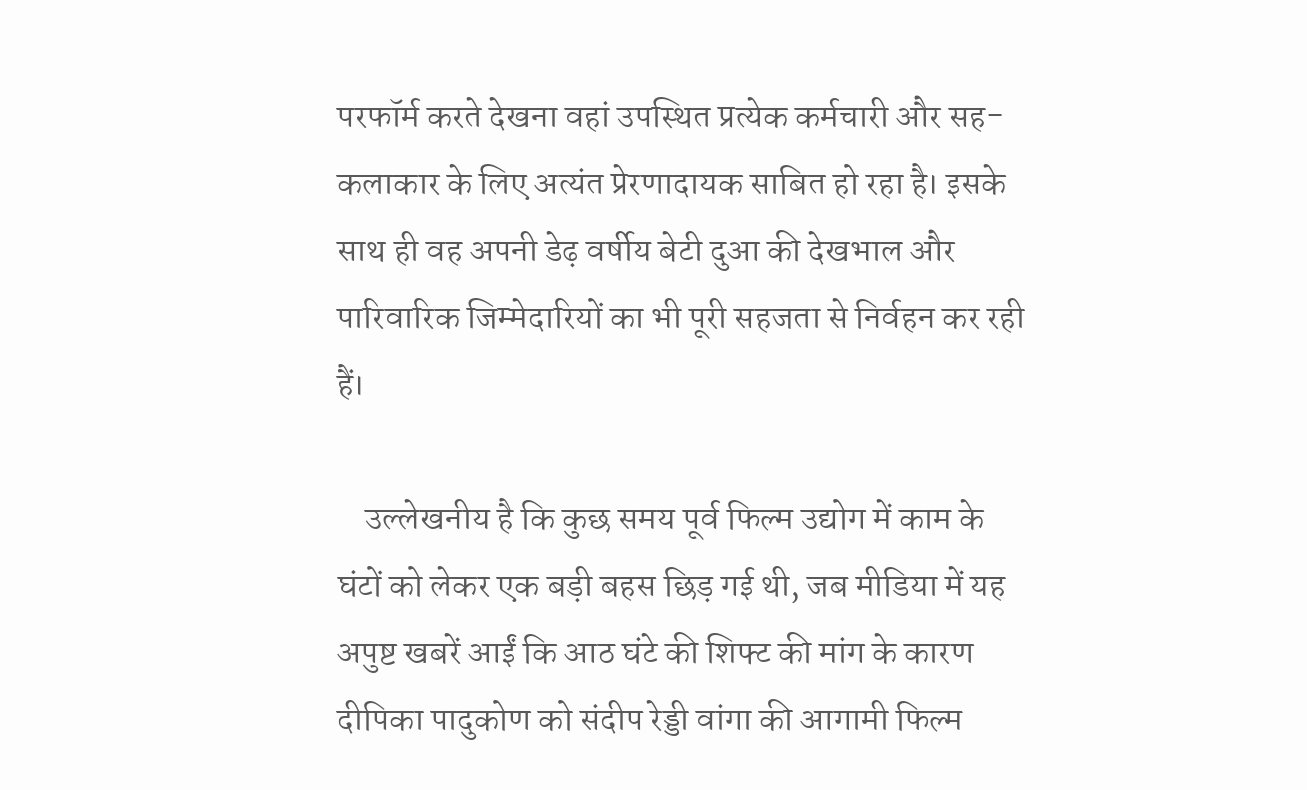परफॉर्म करते देखना वहां उपस्थित प्रत्येक कर्मचारी और सह-कलाकार के लिए अत्यंत प्रेरणादायक साबित हो रहा है। इसके साथ ही वह अपनी डेढ़ वर्षीय बेटी दुआ की देखभाल और पारिवारिक जिम्मेदारियों का भी पूरी सहजता से निर्वहन कर रही हैं।

    उल्लेखनीय है कि कुछ समय पूर्व फिल्म उद्योग में काम के घंटों को लेकर एक बड़ी बहस छिड़ गई थी, जब मीडिया में यह अपुष्ट खबरें आईं कि आठ घंटे की शिफ्ट की मांग के कारण दीपिका पादुकोण को संदीप रेड्डी वांगा की आगामी फिल्म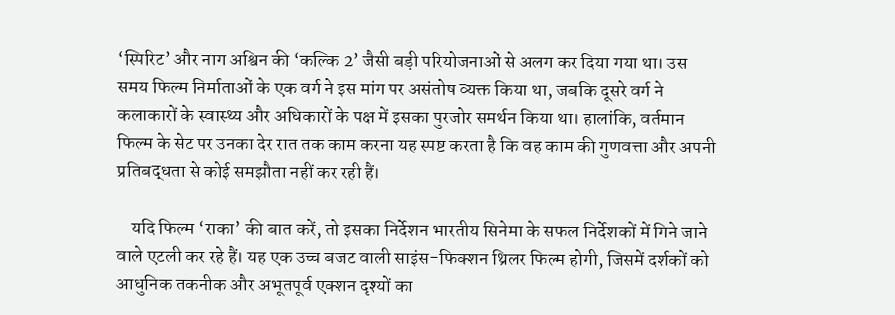‘स्पिरिट’ और नाग अश्विन की ‘कल्कि 2’ जैसी बड़ी परियोजनाओं से अलग कर दिया गया था। उस समय फिल्म निर्माताओं के एक वर्ग ने इस मांग पर असंतोष व्यक्त किया था, जबकि दूसरे वर्ग ने कलाकारों के स्वास्थ्य और अधिकारों के पक्ष में इसका पुरजोर समर्थन किया था। हालांकि, वर्तमान फिल्म के सेट पर उनका देर रात तक काम करना यह स्पष्ट करता है कि वह काम की गुणवत्ता और अपनी प्रतिबद्धता से कोई समझौता नहीं कर रही हैं।

    यदि फिल्म ‘राका’ की बात करें, तो इसका निर्देशन भारतीय सिनेमा के सफल निर्देशकों में गिने जाने वाले एटली कर रहे हैं। यह एक उच्च बजट वाली साइंस-फिक्शन थ्रिलर फिल्म होगी, जिसमें दर्शकों को आधुनिक तकनीक और अभूतपूर्व एक्शन दृश्यों का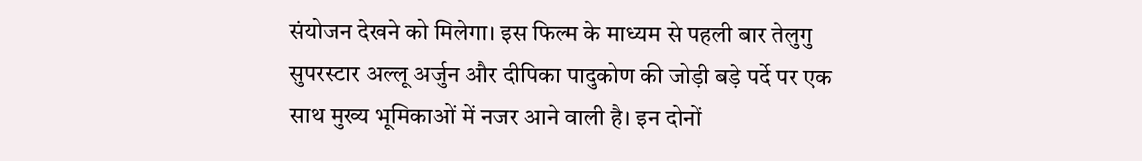संयोजन देखने को मिलेगा। इस फिल्म के माध्यम से पहली बार तेलुगु सुपरस्टार अल्लू अर्जुन और दीपिका पादुकोण की जोड़ी बड़े पर्दे पर एक साथ मुख्य भूमिकाओं में नजर आने वाली है। इन दोनों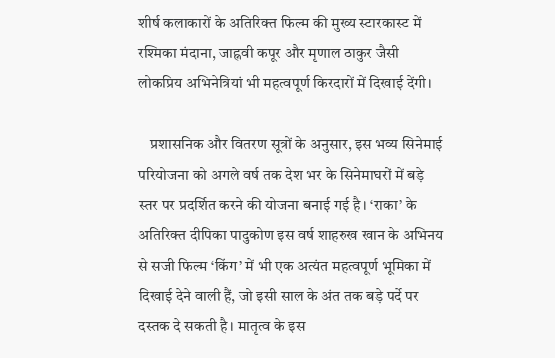शीर्ष कलाकारों के अतिरिक्त फिल्म की मुख्य स्टारकास्ट में रश्मिका मंदाना, जाह्नवी कपूर और मृणाल ठाकुर जैसी लोकप्रिय अभिनेत्रियां भी महत्वपूर्ण किरदारों में दिखाई देंगी।

    प्रशासनिक और वितरण सूत्रों के अनुसार, इस भव्य सिनेमाई परियोजना को अगले वर्ष तक देश भर के सिनेमाघरों में बड़े स्तर पर प्रदर्शित करने की योजना बनाई गई है। ‘राका’ के अतिरिक्त दीपिका पादुकोण इस वर्ष शाहरुख खान के अभिनय से सजी फिल्म ‘किंग’ में भी एक अत्यंत महत्वपूर्ण भूमिका में दिखाई देने वाली हैं, जो इसी साल के अंत तक बड़े पर्दे पर दस्तक दे सकती है। मातृत्व के इस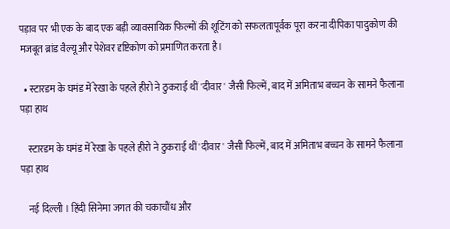पड़ाव पर भी एक के बाद एक बड़ी व्यावसायिक फिल्मों की शूटिंग को सफलतापूर्वक पूरा करना दीपिका पादुकोण की मजबूत ब्रांड वैल्यू और पेशेवर दृष्टिकोण को प्रमाणित करता है।

  • स्टारडम के घमंड में रेखा के पहले हीरो ने ठुकराई थीं 'दीवार' जैसी फिल्में, बाद में अमिताभ बच्चन के सामने फैलाना पड़ा हाथ

    स्टारडम के घमंड में रेखा के पहले हीरो ने ठुकराई थीं 'दीवार' जैसी फिल्में, बाद में अमिताभ बच्चन के सामने फैलाना पड़ा हाथ

    नई दिल्ली । हिंदी सिनेमा जगत की चकाचौंध और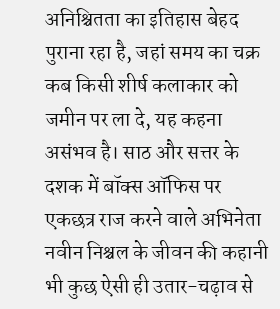अनिश्चितता का इतिहास बेहद पुराना रहा है, जहां समय का चक्र कब किसी शीर्ष कलाकार को जमीन पर ला दे, यह कहना असंभव है। साठ और सत्तर के दशक में बॉक्स ऑफिस पर एकछत्र राज करने वाले अभिनेता नवीन निश्चल के जीवन की कहानी भी कुछ ऐसी ही उतार-चढ़ाव से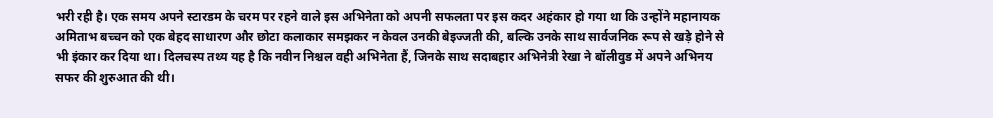भरी रही है। एक समय अपने स्टारडम के चरम पर रहने वाले इस अभिनेता को अपनी सफलता पर इस कदर अहंकार हो गया था कि उन्होंने महानायक अमिताभ बच्चन को एक बेहद साधारण और छोटा कलाकार समझकर न केवल उनकी बेइज्जती की, बल्कि उनके साथ सार्वजनिक रूप से खड़े होने से भी इंकार कर दिया था। दिलचस्प तथ्य यह है कि नवीन निश्चल वही अभिनेता हैं, जिनके साथ सदाबहार अभिनेत्री रेखा ने बॉलीवुड में अपने अभिनय सफर की शुरुआत की थी।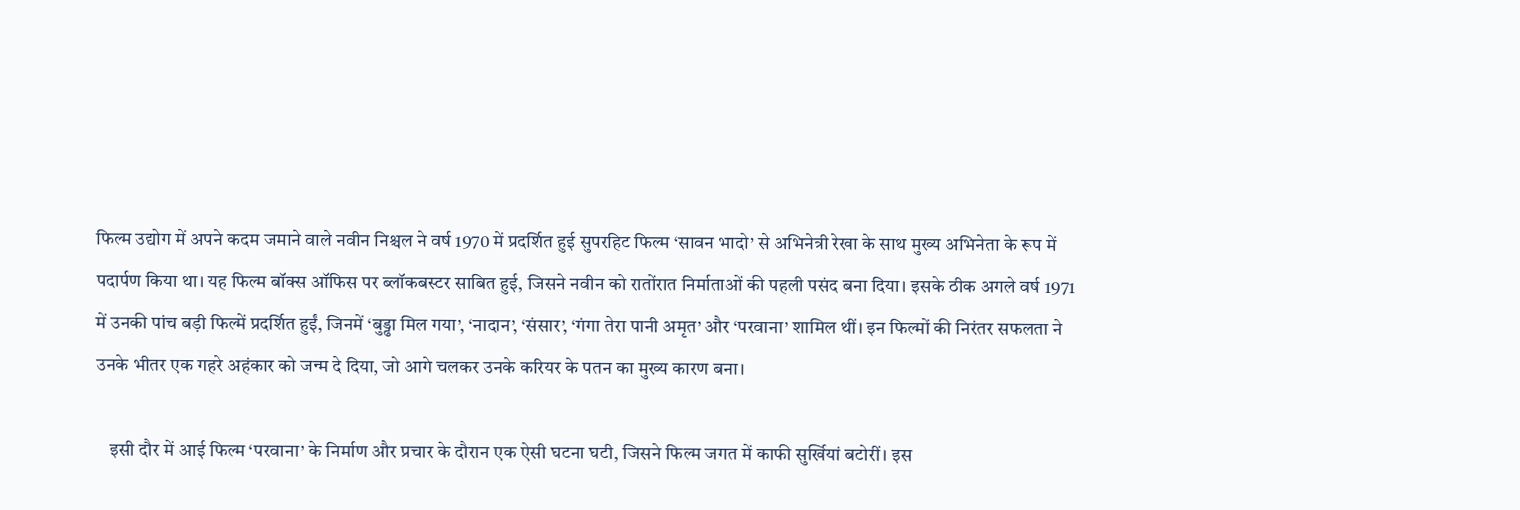फिल्म उद्योग में अपने कदम जमाने वाले नवीन निश्चल ने वर्ष 1970 में प्रदर्शित हुई सुपरहिट फिल्म ‘सावन भादो’ से अभिनेत्री रेखा के साथ मुख्य अभिनेता के रूप में पदार्पण किया था। यह फिल्म बॉक्स ऑफिस पर ब्लॉकबस्टर साबित हुई, जिसने नवीन को रातोंरात निर्माताओं की पहली पसंद बना दिया। इसके ठीक अगले वर्ष 1971 में उनकी पांच बड़ी फिल्में प्रदर्शित हुईं, जिनमें ‘बुड्ढा मिल गया’, ‘नादान’, ‘संसार’, ‘गंगा तेरा पानी अमृत’ और ‘परवाना’ शामिल थीं। इन फिल्मों की निरंतर सफलता ने उनके भीतर एक गहरे अहंकार को जन्म दे दिया, जो आगे चलकर उनके करियर के पतन का मुख्य कारण बना।

    इसी दौर में आई फिल्म ‘परवाना’ के निर्माण और प्रचार के दौरान एक ऐसी घटना घटी, जिसने फिल्म जगत में काफी सुर्खियां बटोरीं। इस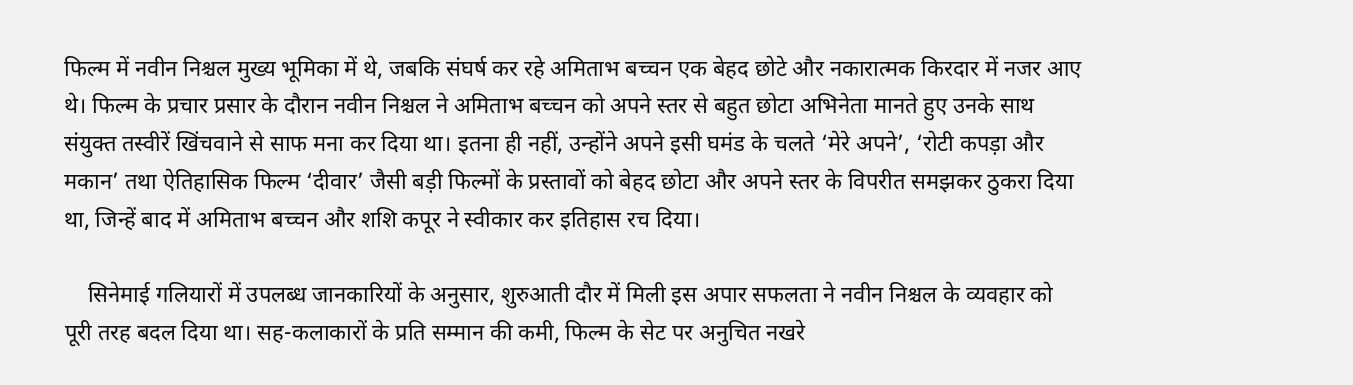फिल्म में नवीन निश्चल मुख्य भूमिका में थे, जबकि संघर्ष कर रहे अमिताभ बच्चन एक बेहद छोटे और नकारात्मक किरदार में नजर आए थे। फिल्म के प्रचार प्रसार के दौरान नवीन निश्चल ने अमिताभ बच्चन को अपने स्तर से बहुत छोटा अभिनेता मानते हुए उनके साथ संयुक्त तस्वीरें खिंचवाने से साफ मना कर दिया था। इतना ही नहीं, उन्होंने अपने इसी घमंड के चलते ‘मेरे अपने’, ‘रोटी कपड़ा और मकान’ तथा ऐतिहासिक फिल्म ‘दीवार’ जैसी बड़ी फिल्मों के प्रस्तावों को बेहद छोटा और अपने स्तर के विपरीत समझकर ठुकरा दिया था, जिन्हें बाद में अमिताभ बच्चन और शशि कपूर ने स्वीकार कर इतिहास रच दिया।

    सिनेमाई गलियारों में उपलब्ध जानकारियों के अनुसार, शुरुआती दौर में मिली इस अपार सफलता ने नवीन निश्चल के व्यवहार को पूरी तरह बदल दिया था। सह-कलाकारों के प्रति सम्मान की कमी, फिल्म के सेट पर अनुचित नखरे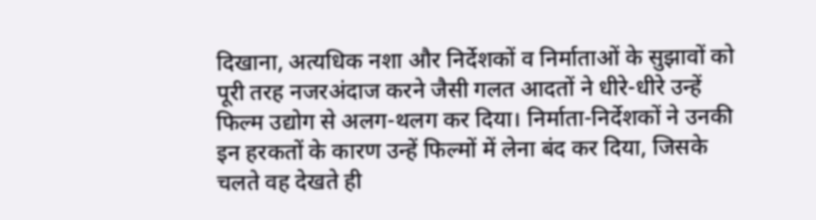दिखाना, अत्यधिक नशा और निर्देशकों व निर्माताओं के सुझावों को पूरी तरह नजरअंदाज करने जैसी गलत आदतों ने धीरे-धीरे उन्हें फिल्म उद्योग से अलग-थलग कर दिया। निर्माता-निर्देशकों ने उनकी इन हरकतों के कारण उन्हें फिल्मों में लेना बंद कर दिया, जिसके चलते वह देखते ही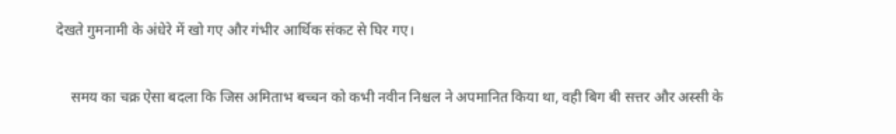देखते गुमनामी के अंधेरे में खो गए और गंभीर आर्थिक संकट से घिर गए।

    समय का चक्र ऐसा बदला कि जिस अमिताभ बच्चन को कभी नवीन निश्चल ने अपमानित किया था, वही बिग बी सत्तर और अस्सी के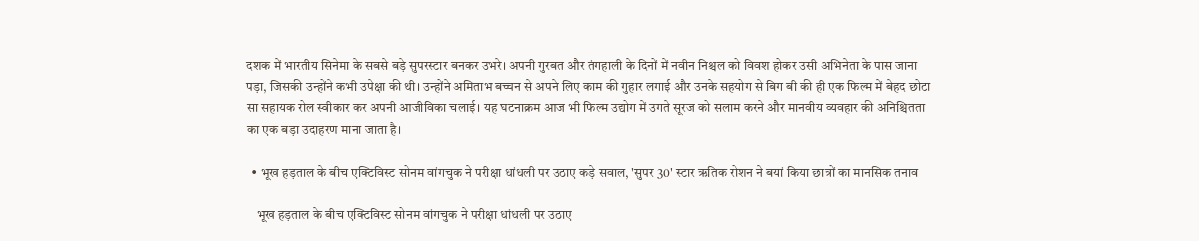दशक में भारतीय सिनेमा के सबसे बड़े सुपरस्टार बनकर उभरे। अपनी गुरबत और तंगहाली के दिनों में नवीन निश्चल को विवश होकर उसी अभिनेता के पास जाना पड़ा, जिसकी उन्होंने कभी उपेक्षा की थी। उन्होंने अमिताभ बच्चन से अपने लिए काम की गुहार लगाई और उनके सहयोग से बिग बी की ही एक फिल्म में बेहद छोटा सा सहायक रोल स्वीकार कर अपनी आजीविका चलाई। यह घटनाक्रम आज भी फिल्म उद्योग में उगते सूरज को सलाम करने और मानवीय व्यवहार की अनिश्चितता का एक बड़ा उदाहरण माना जाता है।

  • भूख हड़ताल के बीच एक्टिविस्ट सोनम वांगचुक ने परीक्षा धांधली पर उठाए कड़े सवाल, 'सुपर 30' स्टार ऋतिक रोशन ने बयां किया छात्रों का मानसिक तनाव

    भूख हड़ताल के बीच एक्टिविस्ट सोनम वांगचुक ने परीक्षा धांधली पर उठाए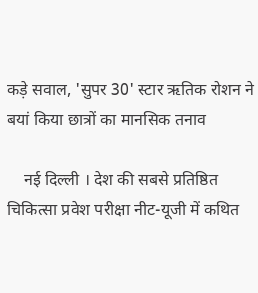कड़े सवाल, 'सुपर 30' स्टार ऋतिक रोशन ने बयां किया छात्रों का मानसिक तनाव

    नई दिल्ली । देश की सबसे प्रतिष्ठित चिकित्सा प्रवेश परीक्षा नीट-यूजी में कथित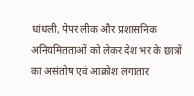धांधली, पेपर लीक और प्रशासनिक अनियमितताओं को लेकर देश भर के छात्रों का असंतोष एवं आक्रोश लगातार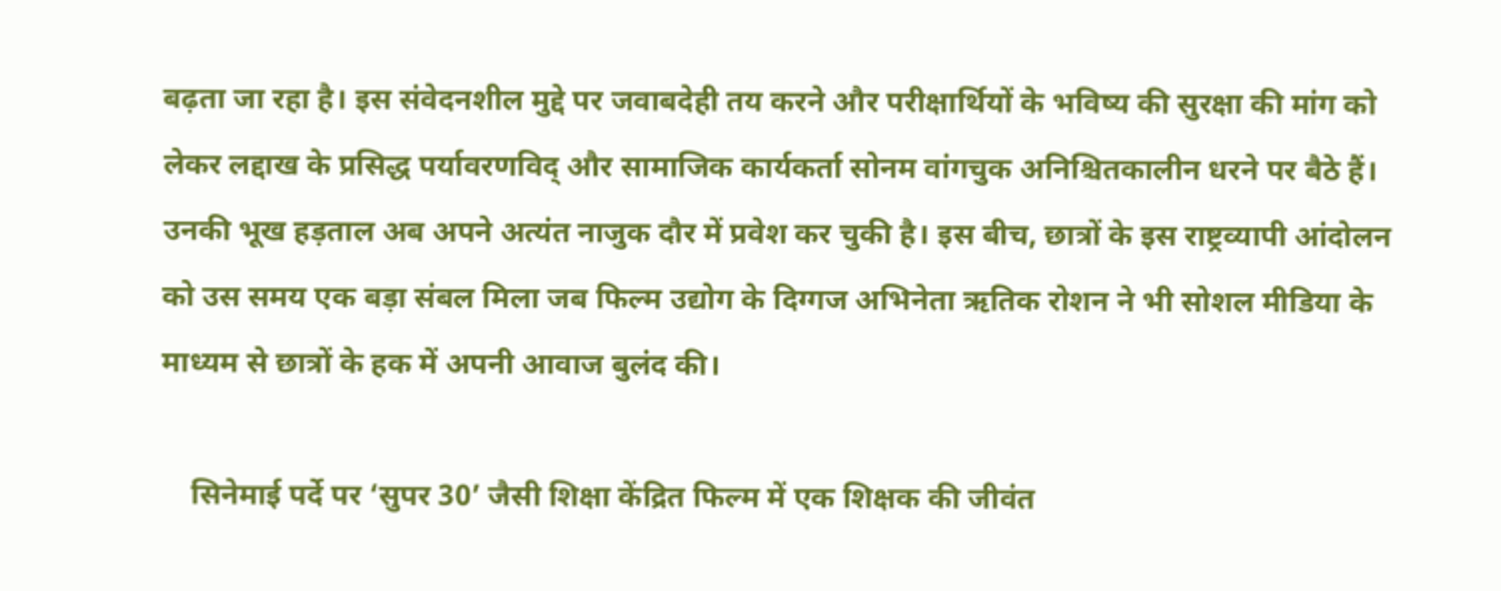बढ़ता जा रहा है। इस संवेदनशील मुद्दे पर जवाबदेही तय करने और परीक्षार्थियों के भविष्य की सुरक्षा की मांग को लेकर लद्दाख के प्रसिद्ध पर्यावरणविद् और सामाजिक कार्यकर्ता सोनम वांगचुक अनिश्चितकालीन धरने पर बैठे हैं। उनकी भूख हड़ताल अब अपने अत्यंत नाजुक दौर में प्रवेश कर चुकी है। इस बीच, छात्रों के इस राष्ट्रव्यापी आंदोलन को उस समय एक बड़ा संबल मिला जब फिल्म उद्योग के दिग्गज अभिनेता ऋतिक रोशन ने भी सोशल मीडिया के माध्यम से छात्रों के हक में अपनी आवाज बुलंद की।

    सिनेमाई पर्दे पर ‘सुपर 30’ जैसी शिक्षा केंद्रित फिल्म में एक शिक्षक की जीवंत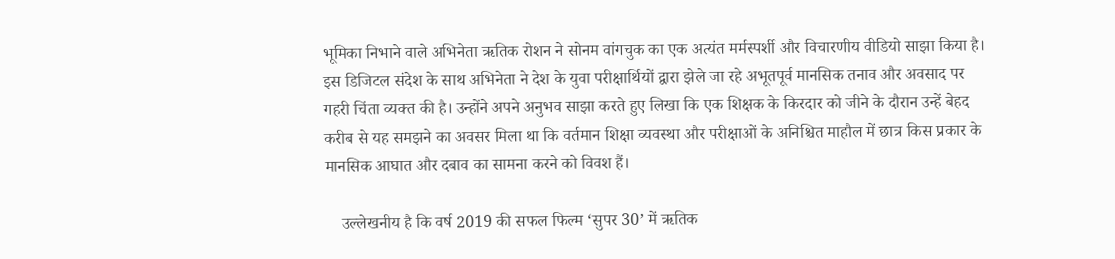भूमिका निभाने वाले अभिनेता ऋतिक रोशन ने सोनम वांगचुक का एक अत्यंत मर्मस्पर्शी और विचारणीय वीडियो साझा किया है। इस डिजिटल संदेश के साथ अभिनेता ने देश के युवा परीक्षार्थियों द्वारा झेले जा रहे अभूतपूर्व मानसिक तनाव और अवसाद पर गहरी चिंता व्यक्त की है। उन्होंने अपने अनुभव साझा करते हुए लिखा कि एक शिक्षक के किरदार को जीने के दौरान उन्हें बेहद करीब से यह समझने का अवसर मिला था कि वर्तमान शिक्षा व्यवस्था और परीक्षाओं के अनिश्चित माहौल में छात्र किस प्रकार के मानसिक आघात और दबाव का सामना करने को विवश हैं।

    उल्लेखनीय है कि वर्ष 2019 की सफल फिल्म ‘सुपर 30’ में ऋतिक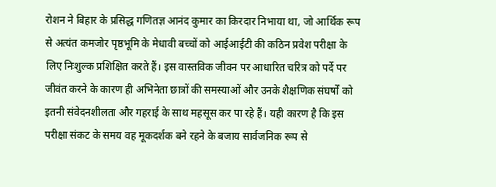रोशन ने बिहार के प्रसिद्ध गणितज्ञ आनंद कुमार का किरदार निभाया था, जो आर्थिक रूप से अत्यंत कमजोर पृष्ठभूमि के मेधावी बच्चों को आईआईटी की कठिन प्रवेश परीक्षा के लिए निःशुल्क प्रशिक्षित करते हैं। इस वास्तविक जीवन पर आधारित चरित्र को पर्दे पर जीवंत करने के कारण ही अभिनेता छात्रों की समस्याओं और उनके शैक्षणिक संघर्षों को इतनी संवेदनशीलता और गहराई के साथ महसूस कर पा रहे हैं। यही कारण है कि इस परीक्षा संकट के समय वह मूकदर्शक बने रहने के बजाय सार्वजनिक रूप से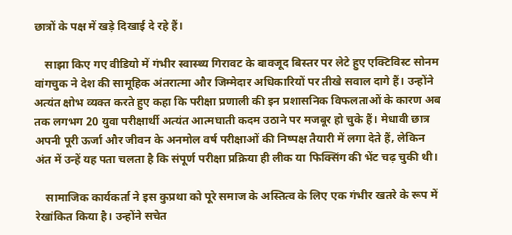छात्रों के पक्ष में खड़े दिखाई दे रहे हैं।

    साझा किए गए वीडियो में गंभीर स्वास्थ्य गिरावट के बावजूद बिस्तर पर लेटे हुए एक्टिविस्ट सोनम वांगचुक ने देश की सामूहिक अंतरात्मा और जिम्मेदार अधिकारियों पर तीखे सवाल दागे हैं। उन्होंने अत्यंत क्षोभ व्यक्त करते हुए कहा कि परीक्षा प्रणाली की इन प्रशासनिक विफलताओं के कारण अब तक लगभग 20 युवा परीक्षार्थी अत्यंत आत्मघाती कदम उठाने पर मजबूर हो चुके हैं। मेधावी छात्र अपनी पूरी ऊर्जा और जीवन के अनमोल वर्ष परीक्षाओं की निष्पक्ष तैयारी में लगा देते हैं, लेकिन अंत में उन्हें यह पता चलता है कि संपूर्ण परीक्षा प्रक्रिया ही लीक या फिक्सिंग की भेंट चढ़ चुकी थी।

    सामाजिक कार्यकर्ता ने इस कुप्रथा को पूरे समाज के अस्तित्व के लिए एक गंभीर खतरे के रूप में रेखांकित किया है। उन्होंने सचेत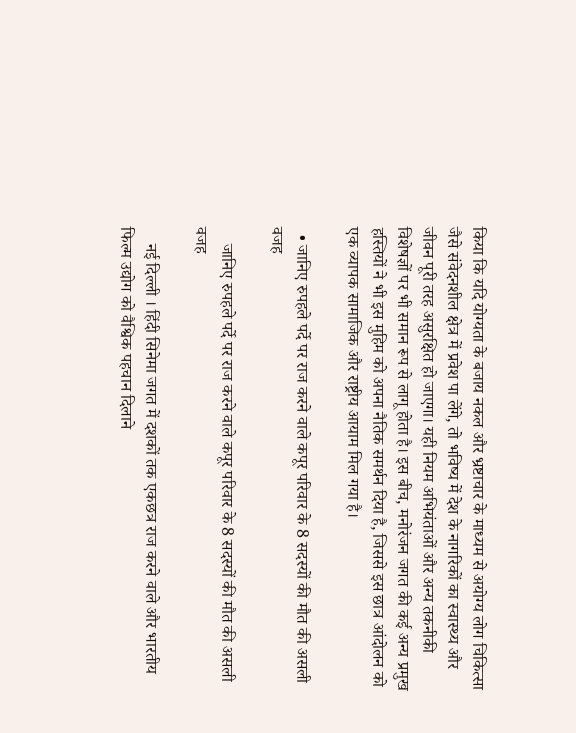किया कि यदि योग्यता के बजाय नकल और भ्रष्टाचार के माध्यम से अयोग्य लोग चिकित्सा जैसे संवेदनशील क्षेत्र में प्रवेश पा लेंगे, तो भविष्य में देश के नागरिकों का स्वास्थ्य और जीवन पूरी तरह असुरक्षित हो जाएगा। यही नियम अभियंताओं और अन्य तकनीकी विशेषज्ञों पर भी समान रूप से लागू होता है। इस बीच, मनोरंजन जगत की कई अन्य प्रमुख हस्तियों ने भी इस मुहिम को अपना नैतिक समर्थन दिया है, जिससे इस छात्र आंदोलन को एक व्यापक सामाजिक और राष्ट्रीय आयाम मिल गया है।

  • जानिए रुपहले पर्दे पर राज करने वाले कपूर परिवार के 8 सदस्यों की मौत की असली वजह

    जानिए रुपहले पर्दे पर राज करने वाले कपूर परिवार के 8 सदस्यों की मौत की असली वजह

    नई दिल्ली । हिंदी सिनेमा जगत में दशकों तक एकछत्र राज करने वाले और भारतीय फिल्म उद्योग को वैश्विक पहचान दिलाने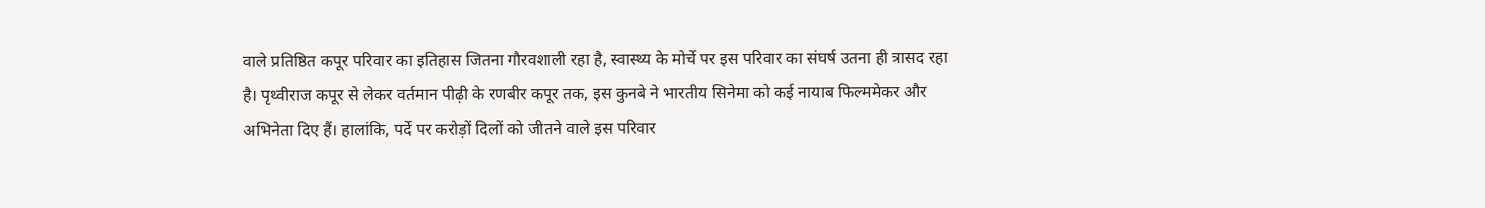वाले प्रतिष्ठित कपूर परिवार का इतिहास जितना गौरवशाली रहा है, स्वास्थ्य के मोर्चे पर इस परिवार का संघर्ष उतना ही त्रासद रहा है। पृथ्वीराज कपूर से लेकर वर्तमान पीढ़ी के रणबीर कपूर तक, इस कुनबे ने भारतीय सिनेमा को कई नायाब फिल्ममेकर और अभिनेता दिए हैं। हालांकि, पर्दे पर करोड़ों दिलों को जीतने वाले इस परिवार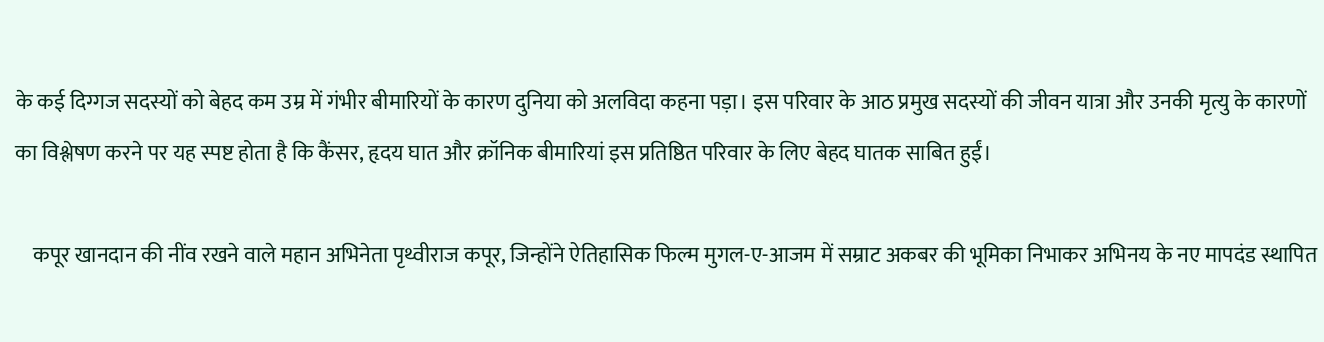के कई दिग्गज सदस्यों को बेहद कम उम्र में गंभीर बीमारियों के कारण दुनिया को अलविदा कहना पड़ा। इस परिवार के आठ प्रमुख सदस्यों की जीवन यात्रा और उनकी मृत्यु के कारणों का विश्लेषण करने पर यह स्पष्ट होता है कि कैंसर, हृदय घात और क्रॉनिक बीमारियां इस प्रतिष्ठित परिवार के लिए बेहद घातक साबित हुईं।

    कपूर खानदान की नींव रखने वाले महान अभिनेता पृथ्वीराज कपूर, जिन्होंने ऐतिहासिक फिल्म मुगल-ए-आजम में सम्राट अकबर की भूमिका निभाकर अभिनय के नए मापदंड स्थापित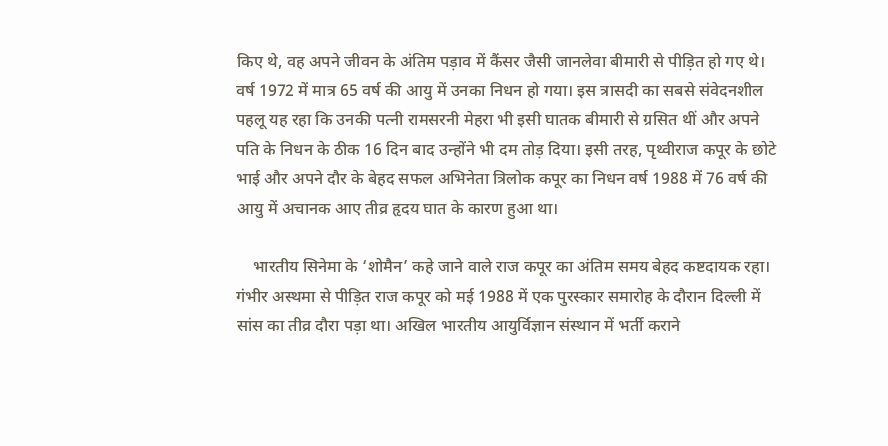किए थे, वह अपने जीवन के अंतिम पड़ाव में कैंसर जैसी जानलेवा बीमारी से पीड़ित हो गए थे। वर्ष 1972 में मात्र 65 वर्ष की आयु में उनका निधन हो गया। इस त्रासदी का सबसे संवेदनशील पहलू यह रहा कि उनकी पत्नी रामसरनी मेहरा भी इसी घातक बीमारी से ग्रसित थीं और अपने पति के निधन के ठीक 16 दिन बाद उन्होंने भी दम तोड़ दिया। इसी तरह, पृथ्वीराज कपूर के छोटे भाई और अपने दौर के बेहद सफल अभिनेता त्रिलोक कपूर का निधन वर्ष 1988 में 76 वर्ष की आयु में अचानक आए तीव्र हृदय घात के कारण हुआ था।

    भारतीय सिनेमा के ‘शोमैन’ कहे जाने वाले राज कपूर का अंतिम समय बेहद कष्टदायक रहा। गंभीर अस्थमा से पीड़ित राज कपूर को मई 1988 में एक पुरस्कार समारोह के दौरान दिल्ली में सांस का तीव्र दौरा पड़ा था। अखिल भारतीय आयुर्विज्ञान संस्थान में भर्ती कराने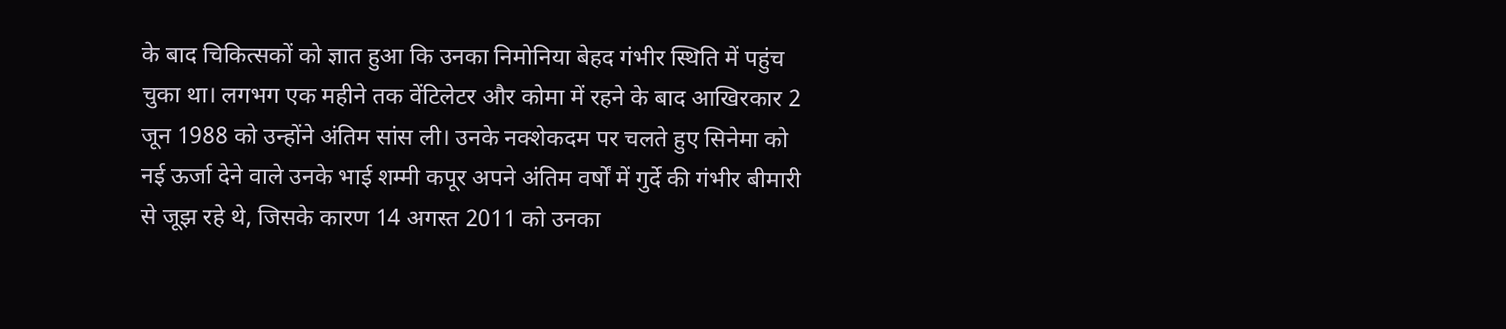के बाद चिकित्सकों को ज्ञात हुआ कि उनका निमोनिया बेहद गंभीर स्थिति में पहुंच चुका था। लगभग एक महीने तक वेंटिलेटर और कोमा में रहने के बाद आखिरकार 2 जून 1988 को उन्होंने अंतिम सांस ली। उनके नक्शेकदम पर चलते हुए सिनेमा को नई ऊर्जा देने वाले उनके भाई शम्मी कपूर अपने अंतिम वर्षों में गुर्दे की गंभीर बीमारी से जूझ रहे थे, जिसके कारण 14 अगस्त 2011 को उनका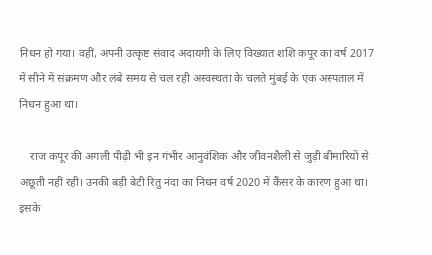निधन हो गया। वहीं, अपनी उत्कृष्ट संवाद अदायगी के लिए विख्यात शशि कपूर का वर्ष 2017 में सीने में संक्रमण और लंबे समय से चल रही अस्वस्थता के चलते मुंबई के एक अस्पताल में निधन हुआ था।

    राज कपूर की अगली पीढ़ी भी इन गंभीर आनुवंशिक और जीवनशैली से जुड़ी बीमारियों से अछूती नहीं रही। उनकी बड़ी बेटी रितु नंदा का निधन वर्ष 2020 में कैंसर के कारण हुआ था। इसके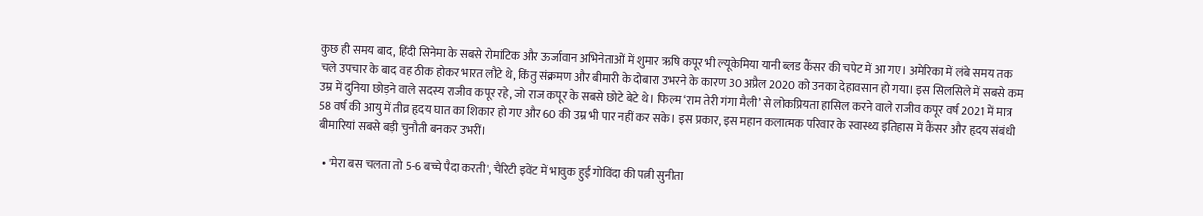कुछ ही समय बाद, हिंदी सिनेमा के सबसे रोमांटिक और ऊर्जावान अभिनेताओं में शुमार ऋषि कपूर भी ल्यूकेमिया यानी ब्लड कैंसर की चपेट में आ गए। अमेरिका में लंबे समय तक चले उपचार के बाद वह ठीक होकर भारत लौटे थे, किंतु संक्रमण और बीमारी के दोबारा उभरने के कारण 30 अप्रैल 2020 को उनका देहावसान हो गया। इस सिलसिले में सबसे कम उम्र में दुनिया छोड़ने वाले सदस्य राजीव कपूर रहे, जो राज कपूर के सबसे छोटे बेटे थे। फिल्म ‘राम तेरी गंगा मैली’ से लोकप्रियता हासिल करने वाले राजीव कपूर वर्ष 2021 में मात्र 58 वर्ष की आयु में तीव्र हृदय घात का शिकार हो गए और 60 की उम्र भी पार नहीं कर सके। इस प्रकार, इस महान कलात्मक परिवार के स्वास्थ्य इतिहास में कैंसर और हृदय संबंधी बीमारियां सबसे बड़ी चुनौती बनकर उभरीं।

  • 'मेरा बस चलता तो 5-6 बच्चे पैदा करती', चैरिटी इवेंट में भावुक हुईं गोविंदा की पत्नी सुनीता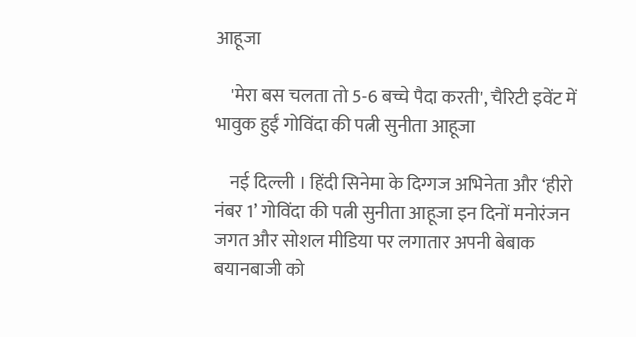आहूजा

    'मेरा बस चलता तो 5-6 बच्चे पैदा करती', चैरिटी इवेंट में भावुक हुईं गोविंदा की पत्नी सुनीता आहूजा

    नई दिल्ली । हिंदी सिनेमा के दिग्गज अभिनेता और ‘हीरो नंबर 1’ गोविंदा की पत्नी सुनीता आहूजा इन दिनों मनोरंजन जगत और सोशल मीडिया पर लगातार अपनी बेबाक बयानबाजी को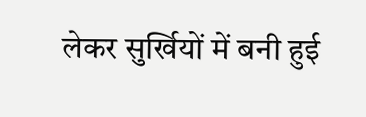लेकर सुर्खियों में बनी हुई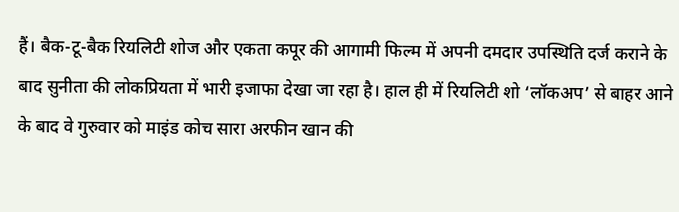हैं। बैक-टू-बैक रियलिटी शोज और एकता कपूर की आगामी फिल्म में अपनी दमदार उपस्थिति दर्ज कराने के बाद सुनीता की लोकप्रियता में भारी इजाफा देखा जा रहा है। हाल ही में रियलिटी शो ‘लॉकअप’ से बाहर आने के बाद वे गुरुवार को माइंड कोच सारा अरफीन खान की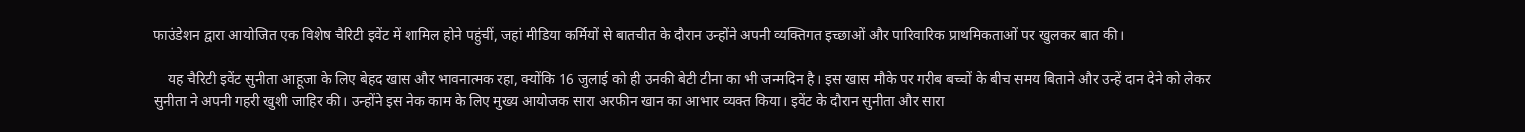फाउंडेशन द्वारा आयोजित एक विशेष चैरिटी इवेंट में शामिल होने पहुंचीं, जहां मीडिया कर्मियों से बातचीत के दौरान उन्होंने अपनी व्यक्तिगत इच्छाओं और पारिवारिक प्राथमिकताओं पर खुलकर बात की।

    यह चैरिटी इवेंट सुनीता आहूजा के लिए बेहद खास और भावनात्मक रहा, क्योंकि 16 जुलाई को ही उनकी बेटी टीना का भी जन्मदिन है। इस खास मौके पर गरीब बच्चों के बीच समय बिताने और उन्हें दान देने को लेकर सुनीता ने अपनी गहरी खुशी जाहिर की। उन्होंने इस नेक काम के लिए मुख्य आयोजक सारा अरफीन खान का आभार व्यक्त किया। इवेंट के दौरान सुनीता और सारा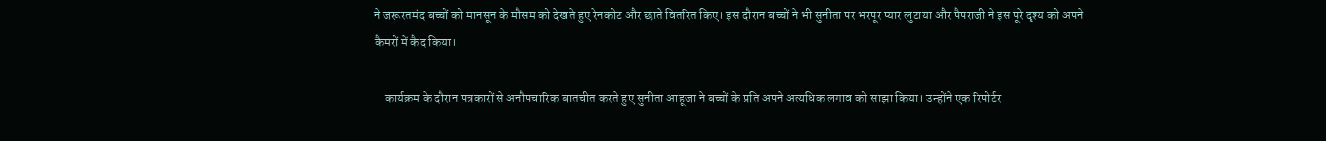ने जरूरतमंद बच्चों को मानसून के मौसम को देखते हुए रेनकोट और छाते वितरित किए। इस दौरान बच्चों ने भी सुनीता पर भरपूर प्यार लुटाया और पैपराजी ने इस पूरे दृश्य को अपने कैमरों में कैद किया।

    कार्यक्रम के दौरान पत्रकारों से अनौपचारिक बातचीत करते हुए सुनीता आहूजा ने बच्चों के प्रति अपने अत्यधिक लगाव को साझा किया। उन्होंने एक रिपोर्टर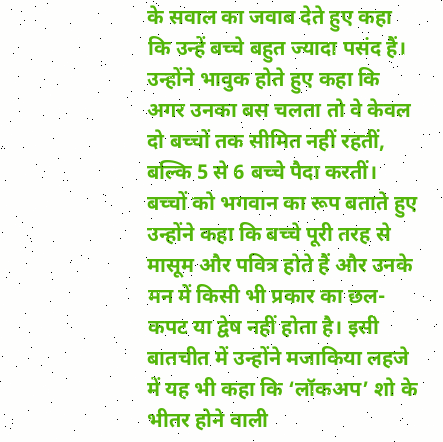के सवाल का जवाब देते हुए कहा कि उन्हें बच्चे बहुत ज्यादा पसंद हैं। उन्होंने भावुक होते हुए कहा कि अगर उनका बस चलता तो वे केवल दो बच्चों तक सीमित नहीं रहतीं, बल्कि 5 से 6 बच्चे पैदा करतीं। बच्चों को भगवान का रूप बताते हुए उन्होंने कहा कि बच्चे पूरी तरह से मासूम और पवित्र होते हैं और उनके मन में किसी भी प्रकार का छल-कपट या द्वेष नहीं होता है। इसी बातचीत में उन्होंने मजाकिया लहजे में यह भी कहा कि ‘लॉकअप’ शो के भीतर होने वाली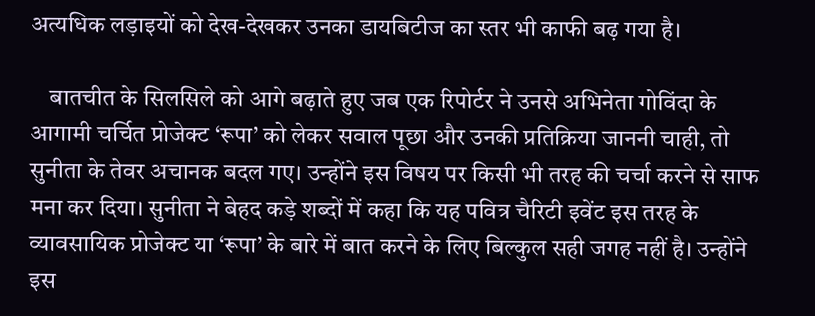अत्यधिक लड़ाइयों को देख-देखकर उनका डायबिटीज का स्तर भी काफी बढ़ गया है।

    बातचीत के सिलसिले को आगे बढ़ाते हुए जब एक रिपोर्टर ने उनसे अभिनेता गोविंदा के आगामी चर्चित प्रोजेक्ट ‘रूपा’ को लेकर सवाल पूछा और उनकी प्रतिक्रिया जाननी चाही, तो सुनीता के तेवर अचानक बदल गए। उन्होंने इस विषय पर किसी भी तरह की चर्चा करने से साफ मना कर दिया। सुनीता ने बेहद कड़े शब्दों में कहा कि यह पवित्र चैरिटी इवेंट इस तरह के व्यावसायिक प्रोजेक्ट या ‘रूपा’ के बारे में बात करने के लिए बिल्कुल सही जगह नहीं है। उन्होंने इस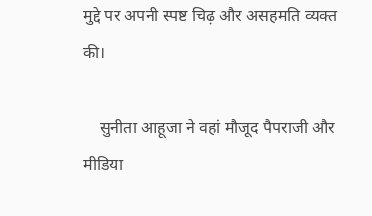मुद्दे पर अपनी स्पष्ट चिढ़ और असहमति व्यक्त की।

    सुनीता आहूजा ने वहां मौजूद पैपराजी और मीडिया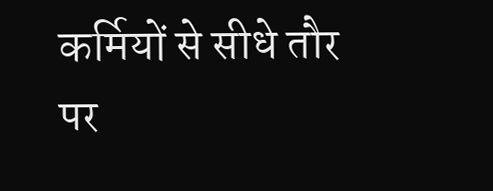कर्मियों से सीधे तौर पर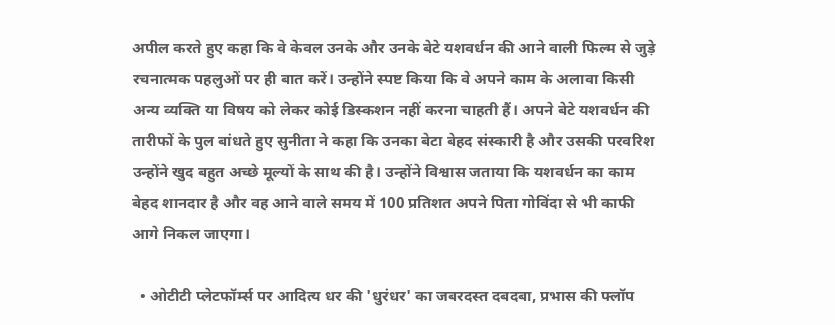अपील करते हुए कहा कि वे केवल उनके और उनके बेटे यशवर्धन की आने वाली फिल्म से जुड़े रचनात्मक पहलुओं पर ही बात करें। उन्होंने स्पष्ट किया कि वे अपने काम के अलावा किसी अन्य व्यक्ति या विषय को लेकर कोई डिस्कशन नहीं करना चाहती हैं। अपने बेटे यशवर्धन की तारीफों के पुल बांधते हुए सुनीता ने कहा कि उनका बेटा बेहद संस्कारी है और उसकी परवरिश उन्होंने खुद बहुत अच्छे मूल्यों के साथ की है। उन्होंने विश्वास जताया कि यशवर्धन का काम बेहद शानदार है और वह आने वाले समय में 100 प्रतिशत अपने पिता गोविंदा से भी काफी आगे निकल जाएगा।

  • ओटीटी प्लेटफॉर्म्स पर आदित्य धर की 'धुरंधर' का जबरदस्त दबदबा, प्रभास की फ्लॉप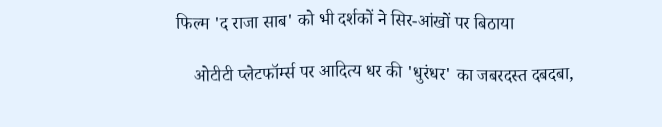फिल्म 'द राजा साब' को भी दर्शकों ने सिर-आंखों पर बिठाया

    ओटीटी प्लेटफॉर्म्स पर आदित्य धर की 'धुरंधर' का जबरदस्त दबदबा,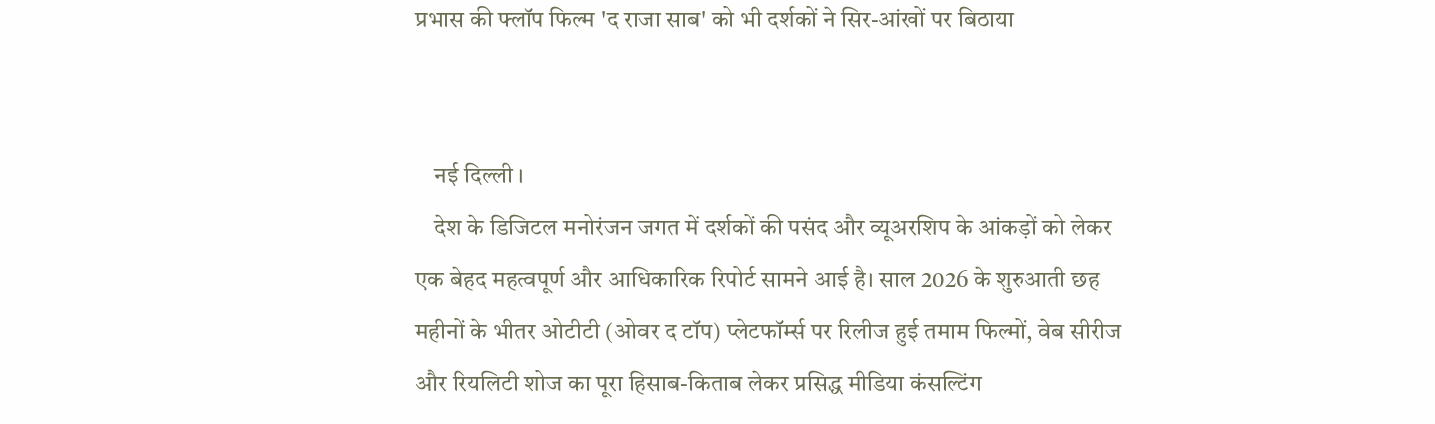प्रभास की फ्लॉप फिल्म 'द राजा साब' को भी दर्शकों ने सिर-आंखों पर बिठाया


    नई दिल्ली ।
    देश के डिजिटल मनोरंजन जगत में दर्शकों की पसंद और व्यूअरशिप के आंकड़ों को लेकर एक बेहद महत्वपूर्ण और आधिकारिक रिपोर्ट सामने आई है। साल 2026 के शुरुआती छह महीनों के भीतर ओटीटी (ओवर द टॉप) प्लेटफॉर्म्स पर रिलीज हुई तमाम फिल्मों, वेब सीरीज और रियलिटी शोज का पूरा हिसाब-किताब लेकर प्रसिद्ध मीडिया कंसल्टिंग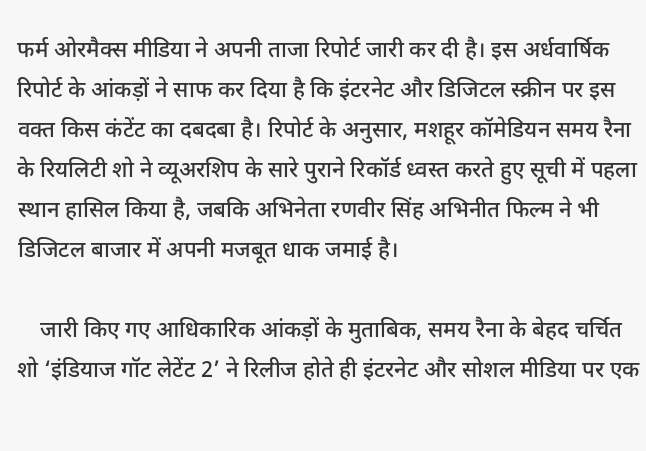फर्म ओरमैक्स मीडिया ने अपनी ताजा रिपोर्ट जारी कर दी है। इस अर्धवार्षिक रिपोर्ट के आंकड़ों ने साफ कर दिया है कि इंटरनेट और डिजिटल स्क्रीन पर इस वक्त किस कंटेंट का दबदबा है। रिपोर्ट के अनुसार, मशहूर कॉमेडियन समय रैना के रियलिटी शो ने व्यूअरशिप के सारे पुराने रिकॉर्ड ध्वस्त करते हुए सूची में पहला स्थान हासिल किया है, जबकि अभिनेता रणवीर सिंह अभिनीत फिल्म ने भी डिजिटल बाजार में अपनी मजबूत धाक जमाई है।

    जारी किए गए आधिकारिक आंकड़ों के मुताबिक, समय रैना के बेहद चर्चित शो ‘इंडियाज गॉट लेटेंट 2’ ने रिलीज होते ही इंटरनेट और सोशल मीडिया पर एक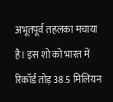अभूतपूर्व तहलका मचाया है। इस शो को भारत में रिकॉर्ड तोड़ 38.5 मिलियन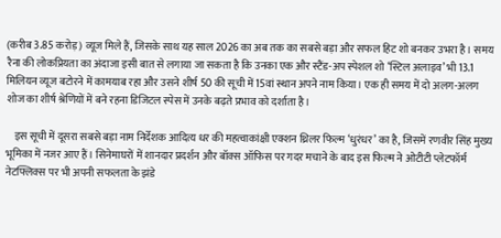(करीब 3.85 करोड़) व्यूज मिले हैं, जिसके साथ यह साल 2026 का अब तक का सबसे बड़ा और सफल हिट शो बनकर उभरा है। समय रैना की लोकप्रियता का अंदाजा इसी बात से लगाया जा सकता है कि उनका एक और स्टैंड-अप स्पेशल शो ‘स्टिल अलाइव’ भी 13.1 मिलियन व्यूज बटोरने में कामयाब रहा और उसने शीर्ष 50 की सूची में 15वां स्थान अपने नाम किया। एक ही समय में दो अलग-अलग शोज का शीर्ष श्रेणियों में बने रहना डिजिटल स्पेस में उनके बढ़ते प्रभाव को दर्शाता है।

    इस सूची में दूसरा सबसे बड़ा नाम निर्देशक आदित्य धर की महत्वाकांक्षी एक्शन थ्रिलर फिल्म ‘धुरंधर’ का है, जिसमें रणवीर सिंह मुख्य भूमिका में नजर आए हैं। सिनेमाघरों में शानदार प्रदर्शन और बॉक्स ऑफिस पर गदर मचाने के बाद इस फिल्म ने ओटीटी प्लेटफॉर्म नेटफ्लिक्स पर भी अपनी सफलता के झंडे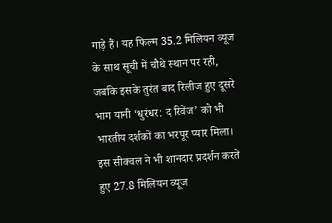गाड़े हैं। यह फिल्म 35.2 मिलियन व्यूज के साथ सूची में चौथे स्थान पर रही, जबकि इसके तुरंत बाद रिलीज हुए दूसरे भाग यानी ‘धुरंधर: द रिवेंज’ को भी भारतीय दर्शकों का भरपूर प्यार मिला। इस सीक्वल ने भी शानदार प्रदर्शन करते हुए 27.8 मिलियन व्यूज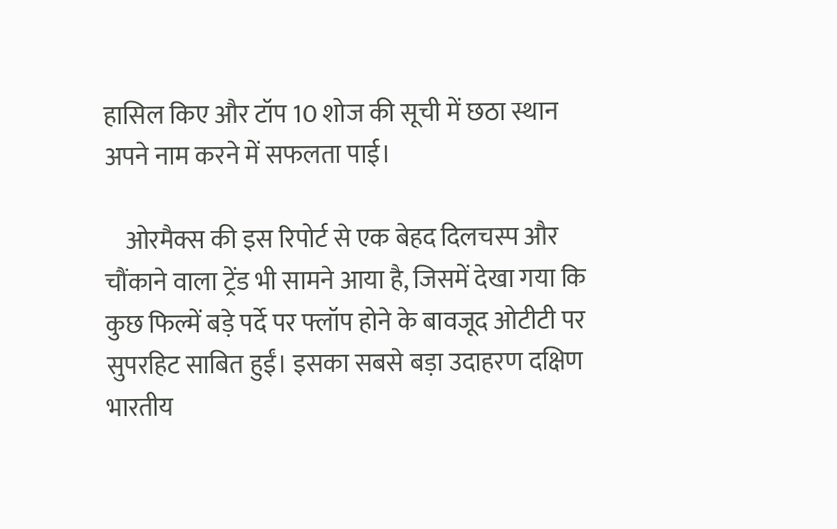हासिल किए और टॉप 10 शोज की सूची में छठा स्थान अपने नाम करने में सफलता पाई।

    ओरमैक्स की इस रिपोर्ट से एक बेहद दिलचस्प और चौंकाने वाला ट्रेंड भी सामने आया है, जिसमें देखा गया कि कुछ फिल्में बड़े पर्दे पर फ्लॉप होने के बावजूद ओटीटी पर सुपरहिट साबित हुईं। इसका सबसे बड़ा उदाहरण दक्षिण भारतीय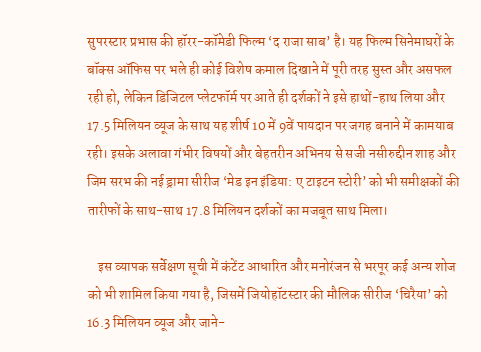सुपरस्टार प्रभास की हॉरर-कॉमेडी फिल्म ‘द राजा साब’ है। यह फिल्म सिनेमाघरों के बॉक्स ऑफिस पर भले ही कोई विशेष कमाल दिखाने में पूरी तरह सुस्त और असफल रही हो, लेकिन डिजिटल प्लेटफॉर्म पर आते ही दर्शकों ने इसे हाथों-हाथ लिया और 17.5 मिलियन व्यूज के साथ यह शीर्ष 10 में 9वें पायदान पर जगह बनाने में कामयाब रही। इसके अलावा गंभीर विषयों और बेहतरीन अभिनय से सजी नसीरुद्दीन शाह और जिम सरभ की नई ड्रामा सीरीज ‘मेड इन इंडिया: ए टाइटन स्टोरी’ को भी समीक्षकों की तारीफों के साथ-साथ 17.8 मिलियन दर्शकों का मजबूत साथ मिला।

    इस व्यापक सर्वेक्षण सूची में कंटेंट आधारित और मनोरंजन से भरपूर कई अन्य शोज को भी शामिल किया गया है, जिसमें जियोहॉटस्टार की मौलिक सीरीज ‘चिरैया’ को 16.3 मिलियन व्यूज और जाने-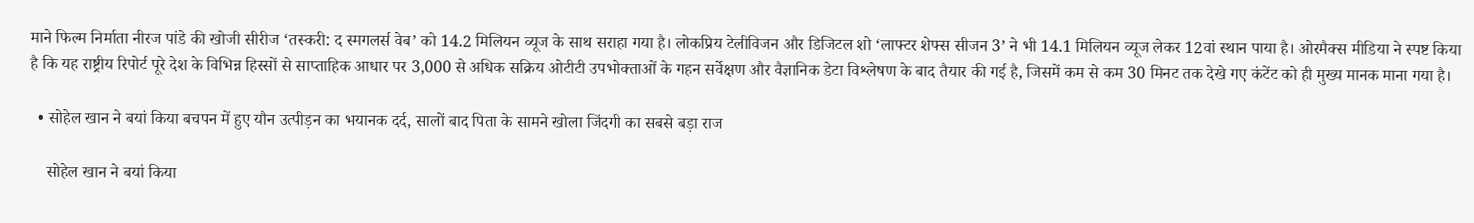माने फिल्म निर्माता नीरज पांडे की खोजी सीरीज ‘तस्करी: द स्मगलर्स वेब’ को 14.2 मिलियन व्यूज के साथ सराहा गया है। लोकप्रिय टेलीविजन और डिजिटल शो ‘लाफ्टर शेफ्स सीजन 3’ ने भी 14.1 मिलियन व्यूज लेकर 12वां स्थान पाया है। ओरमैक्स मीडिया ने स्पष्ट किया है कि यह राष्ट्रीय रिपोर्ट पूरे देश के विभिन्न हिस्सों से साप्ताहिक आधार पर 3,000 से अधिक सक्रिय ओटीटी उपभोक्ताओं के गहन सर्वेक्षण और वैज्ञानिक डेटा विश्लेषण के बाद तैयार की गई है, जिसमें कम से कम 30 मिनट तक देखे गए कंटेंट को ही मुख्य मानक माना गया है।

  • सोहेल खान ने बयां किया बचपन में हुए यौन उत्पीड़न का भयानक दर्द, सालों बाद पिता के सामने खोला जिंदगी का सबसे बड़ा राज

    सोहेल खान ने बयां किया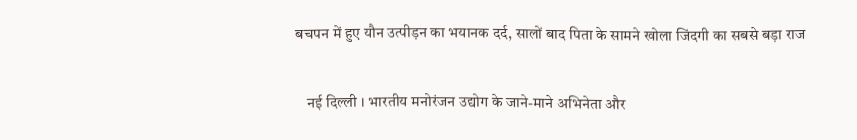बचपन में हुए यौन उत्पीड़न का भयानक दर्द, सालों बाद पिता के सामने खोला जिंदगी का सबसे बड़ा राज

    नई दिल्ली । भारतीय मनोरंजन उद्योग के जाने-माने अभिनेता और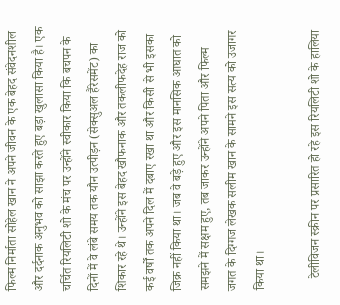फिल्म निर्माता सोहेल खान ने अपने जीवन के एक बेहद संवेदनशील और दर्दनाक अनुभव को साझा करते हुए बड़ा खुलासा किया है। एक चर्चित रियलिटी शो के मंच पर उन्होंने स्वीकार किया कि बचपन के दिनों में वे लंबे समय तक यौन उत्पीड़न (सेक्सुअल हैरेसमेंट) का शिकार रहे थे। उन्होंने इस बेहद खौफनाक और तकलीफदेह राज को कई वर्षों तक अपने दिल में दबाए रखा था और किसी से भी इसका जिक्र नहीं किया था। जब वे बड़े हुए और इस मानसिक आघात को समझने में सक्षम हुए, तब जाकर उन्होंने अपने पिता और फिल्म जगत के दिग्गज लेखक सलीम खान के सामने इस सत्य को उजागर किया था।

    टेलीविजन स्क्रीन पर प्रसारित हो रहे इस रियलिटी शो के हालिया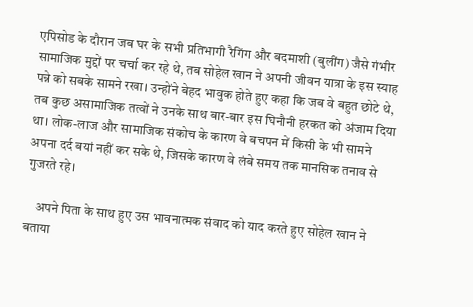एपिसोड के दौरान जब घर के सभी प्रतिभागी रैगिंग और बदमाशी (बुलींग) जैसे गंभीर सामाजिक मुद्दों पर चर्चा कर रहे थे, तब सोहेल खान ने अपनी जीवन यात्रा के इस स्याह पन्ने को सबके सामने रखा। उन्होंने बेहद भावुक होते हुए कहा कि जब वे बहुत छोटे थे, तब कुछ असामाजिक तत्वों ने उनके साथ बार-बार इस घिनौनी हरकत को अंजाम दिया था। लोक-लाज और सामाजिक संकोच के कारण वे बचपन में किसी के भी सामने अपना दर्द बयां नहीं कर सके थे, जिसके कारण वे लंबे समय तक मानसिक तनाव से गुजरते रहे।

    अपने पिता के साथ हुए उस भावनात्मक संवाद को याद करते हुए सोहेल खान ने बताया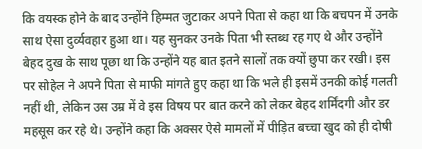कि वयस्क होने के बाद उन्होंने हिम्मत जुटाकर अपने पिता से कहा था कि बचपन में उनके साथ ऐसा दुर्व्यवहार हुआ था। यह सुनकर उनके पिता भी स्तब्ध रह गए थे और उन्होंने बेहद दुख के साथ पूछा था कि उन्होंने यह बात इतने सालों तक क्यों छुपा कर रखी। इस पर सोहेल ने अपने पिता से माफी मांगते हुए कहा था कि भले ही इसमें उनकी कोई गलती नहीं थी, लेकिन उस उम्र में वे इस विषय पर बात करने को लेकर बेहद शर्मिंदगी और डर महसूस कर रहे थे। उन्होंने कहा कि अक्सर ऐसे मामलों में पीड़ित बच्चा खुद को ही दोषी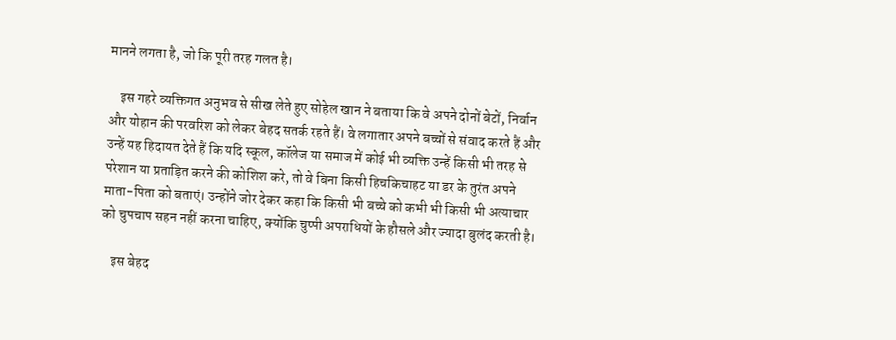मानने लगता है, जो कि पूरी तरह गलत है।

    इस गहरे व्यक्तिगत अनुभव से सीख लेते हुए सोहेल खान ने बताया कि वे अपने दोनों बेटों, निर्वान और योहान की परवरिश को लेकर बेहद सतर्क रहते हैं। वे लगातार अपने बच्चों से संवाद करते हैं और उन्हें यह हिदायत देते हैं कि यदि स्कूल, कॉलेज या समाज में कोई भी व्यक्ति उन्हें किसी भी तरह से परेशान या प्रताड़ित करने की कोशिश करे, तो वे बिना किसी हिचकिचाहट या डर के तुरंत अपने माता-पिता को बताएं। उन्होंने जोर देकर कहा कि किसी भी बच्चे को कभी भी किसी भी अत्याचार को चुपचाप सहन नहीं करना चाहिए, क्योंकि चुप्पी अपराधियों के हौसले और ज्यादा बुलंद करती है।

    इस बेहद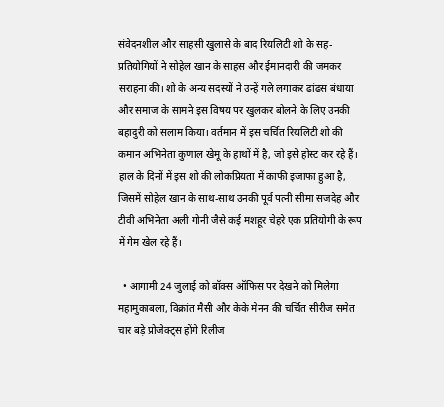संवेदनशील और साहसी खुलासे के बाद रियलिटी शो के सह-प्रतियोगियों ने सोहेल खान के साहस और ईमानदारी की जमकर सराहना की। शो के अन्य सदस्यों ने उन्हें गले लगाकर ढांढस बंधाया और समाज के सामने इस विषय पर खुलकर बोलने के लिए उनकी बहादुरी को सलाम किया। वर्तमान में इस चर्चित रियलिटी शो की कमान अभिनेता कुणाल खेमू के हाथों में है, जो इसे होस्ट कर रहे हैं। हाल के दिनों में इस शो की लोकप्रियता में काफी इजाफा हुआ है, जिसमें सोहेल खान के साथ-साथ उनकी पूर्व पत्नी सीमा सजदेह और टीवी अभिनेता अली गोनी जैसे कई मशहूर चेहरे एक प्रतियोगी के रूप में गेम खेल रहे हैं।

  • आगामी 24 जुलाई को बॉक्स ऑफिस पर देखने को मिलेगा महामुकाबला, विक्रांत मैसी और केके मेनन की चर्चित सीरीज समेत चार बड़े प्रोजेक्ट्स होंगे रिलीज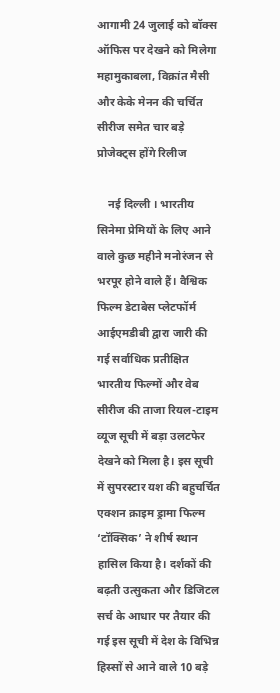आगामी 24 जुलाई को बॉक्स ऑफिस पर देखने को मिलेगा महामुकाबला, विक्रांत मैसी और केके मेनन की चर्चित सीरीज समेत चार बड़े प्रोजेक्ट्स होंगे रिलीज

    नई दिल्ली । भारतीय सिनेमा प्रेमियों के लिए आने वाले कुछ महीने मनोरंजन से भरपूर होने वाले हैं। वैश्विक फिल्म डेटाबेस प्लेटफॉर्म आईएमडीबी द्वारा जारी की गई सर्वाधिक प्रतीक्षित भारतीय फिल्मों और वेब सीरीज की ताजा रियल-टाइम व्यूज सूची में बड़ा उलटफेर देखने को मिला है। इस सूची में सुपरस्टार यश की बहुचर्चित एक्शन क्राइम ड्रामा फिल्म ‘टॉक्सिक’ ने शीर्ष स्थान हासिल किया है। दर्शकों की बढ़ती उत्सुकता और डिजिटल सर्च के आधार पर तैयार की गई इस सूची में देश के विभिन्न हिस्सों से आने वाले 10 बड़े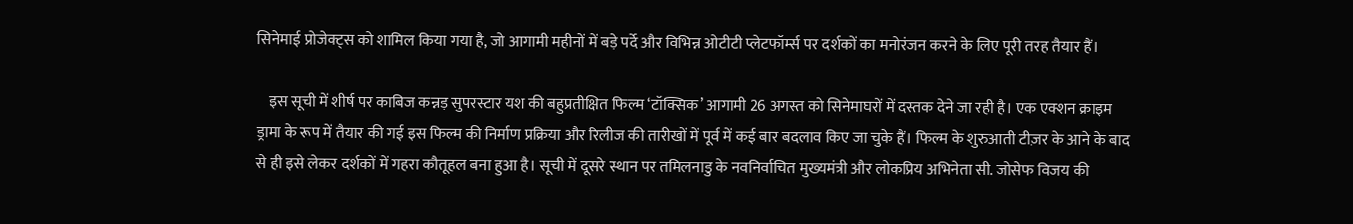सिनेमाई प्रोजेक्ट्स को शामिल किया गया है, जो आगामी महीनों में बड़े पर्दे और विभिन्न ओटीटी प्लेटफॉर्म्स पर दर्शकों का मनोरंजन करने के लिए पूरी तरह तैयार हैं।

    इस सूची में शीर्ष पर काबिज कन्नड़ सुपरस्टार यश की बहुप्रतीक्षित फिल्म ‘टॉक्सिक’ आगामी 26 अगस्त को सिनेमाघरों में दस्तक देने जा रही है। एक एक्शन क्राइम ड्रामा के रूप में तैयार की गई इस फिल्म की निर्माण प्रक्रिया और रिलीज की तारीखों में पूर्व में कई बार बदलाव किए जा चुके हैं। फिल्म के शुरुआती टीज़र के आने के बाद से ही इसे लेकर दर्शकों में गहरा कौतूहल बना हुआ है। सूची में दूसरे स्थान पर तमिलनाडु के नवनिर्वाचित मुख्यमंत्री और लोकप्रिय अभिनेता सी. जोसेफ विजय की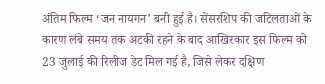अंतिम फिल्म ‘जन नायगन’ बनी हुई है। सेंसरशिप की जटिलताओं के कारण लंबे समय तक अटकी रहने के बाद आखिरकार इस फिल्म को 23 जुलाई की रिलीज डेट मिल गई है, जिसे लेकर दक्षिण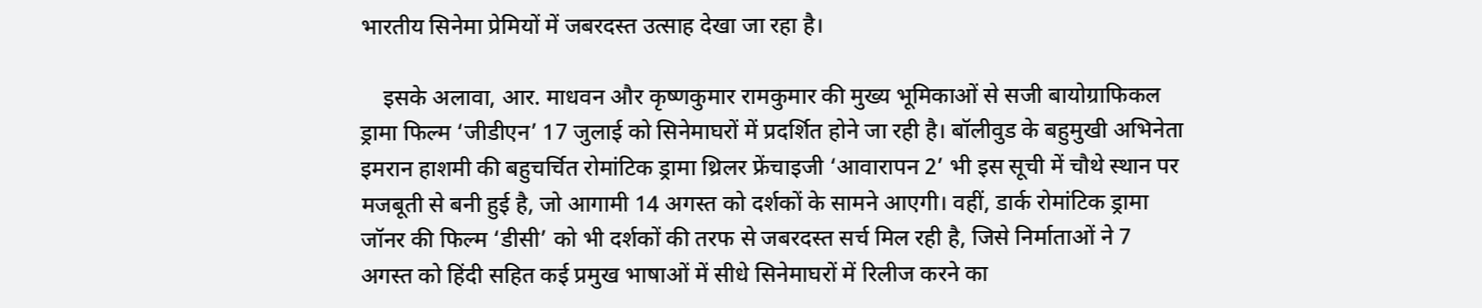भारतीय सिनेमा प्रेमियों में जबरदस्त उत्साह देखा जा रहा है।

    इसके अलावा, आर. माधवन और कृष्णकुमार रामकुमार की मुख्य भूमिकाओं से सजी बायोग्राफिकल ड्रामा फिल्म ‘जीडीएन’ 17 जुलाई को सिनेमाघरों में प्रदर्शित होने जा रही है। बॉलीवुड के बहुमुखी अभिनेता इमरान हाशमी की बहुचर्चित रोमांटिक ड्रामा थ्रिलर फ्रेंचाइजी ‘आवारापन 2’ भी इस सूची में चौथे स्थान पर मजबूती से बनी हुई है, जो आगामी 14 अगस्त को दर्शकों के सामने आएगी। वहीं, डार्क रोमांटिक ड्रामा जॉनर की फिल्म ‘डीसी’ को भी दर्शकों की तरफ से जबरदस्त सर्च मिल रही है, जिसे निर्माताओं ने 7 अगस्त को हिंदी सहित कई प्रमुख भाषाओं में सीधे सिनेमाघरों में रिलीज करने का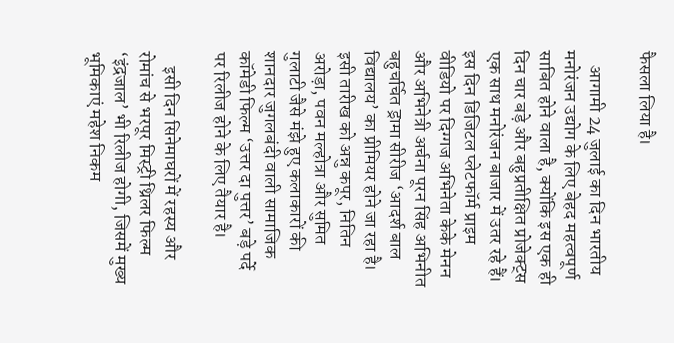फैसला लिया है।

    आगामी 24 जुलाई का दिन भारतीय मनोरंजन उद्योग के लिए बेहद महत्वपूर्ण साबित होने वाला है, क्योंकि इस एक ही दिन चार बड़े और बहुप्रतीक्षित प्रोजेक्ट्स एक साथ मनोरंजन बाजार में उतर रहे हैं। इस दिन डिजिटल प्लेटफॉर्म प्राइम वीडियो पर दिग्गज अभिनेता केके मेनन और अभिनेत्री अर्चना पूरन सिंह अभिनीत बहुचर्चित ड्रामा सीरीज ‘आदर्श बाल विद्यालय’ का प्रीमियर होने जा रहा है। इसी तारीख को अन्नु कपूर, नितिन अरोड़ा, पवन मल्होत्रा और सुमित गुलाटी जैसे मंझे हुए कलाकारों की शानदार जुगलबंदी वाली सामाजिक कॉमेडी फिल्म ‘उत्तर दा पुत्तर’ बड़े पर्दे पर रिलीज होने के लिए तैयार है।

    इसी दिन सिनेमाघरों में रहस्य और रोमांच से भरपूर मिस्ट्री थ्रिलर फिल्म ‘इंद्रजाल’ भी रिलीज होगी, जिसमें मुख्य भूमिकाएं महेश निकम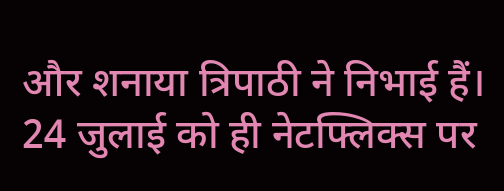और शनाया त्रिपाठी ने निभाई हैं। 24 जुलाई को ही नेटफ्लिक्स पर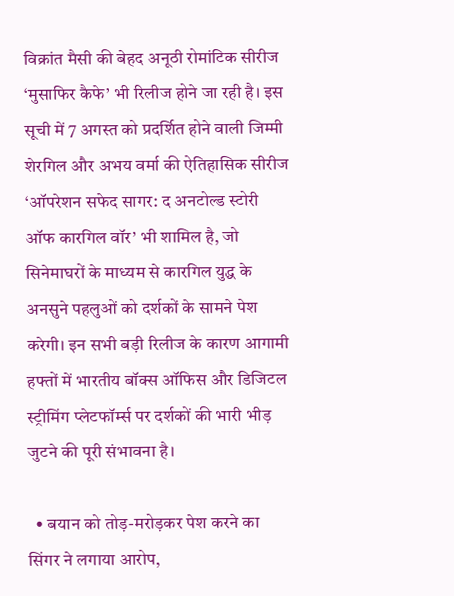विक्रांत मैसी की बेहद अनूठी रोमांटिक सीरीज ‘मुसाफिर कैफे’ भी रिलीज होने जा रही है। इस सूची में 7 अगस्त को प्रदर्शित होने वाली जिम्मी शेरगिल और अभय वर्मा की ऐतिहासिक सीरीज ‘ऑपरेशन सफेद सागर: द अनटोल्ड स्टोरी ऑफ कारगिल वॉर’ भी शामिल है, जो सिनेमाघरों के माध्यम से कारगिल युद्ध के अनसुने पहलुओं को दर्शकों के सामने पेश करेगी। इन सभी बड़ी रिलीज के कारण आगामी हफ्तों में भारतीय बॉक्स ऑफिस और डिजिटल स्ट्रीमिंग प्लेटफॉर्म्स पर दर्शकों की भारी भीड़ जुटने की पूरी संभावना है।

  • बयान को तोड़-मरोड़कर पेश करने का सिंगर ने लगाया आरोप,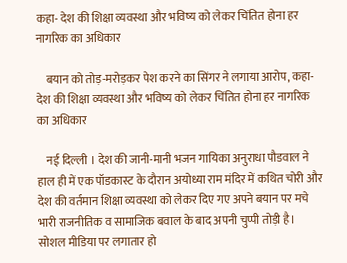कहा- देश की शिक्षा व्यवस्था और भविष्य को लेकर चिंतित होना हर नागरिक का अधिकार

    बयान को तोड़-मरोड़कर पेश करने का सिंगर ने लगाया आरोप, कहा- देश की शिक्षा व्यवस्था और भविष्य को लेकर चिंतित होना हर नागरिक का अधिकार

    नई दिल्ली । देश की जानी-मानी भजन गायिका अनुराधा पौडवाल ने हाल ही में एक पॉडकास्ट के दौरान अयोध्या राम मंदिर में कथित चोरी और देश की वर्तमान शिक्षा व्यवस्था को लेकर दिए गए अपने बयान पर मचे भारी राजनीतिक व सामाजिक बवाल के बाद अपनी चुप्पी तोड़ी है। सोशल मीडिया पर लगातार हो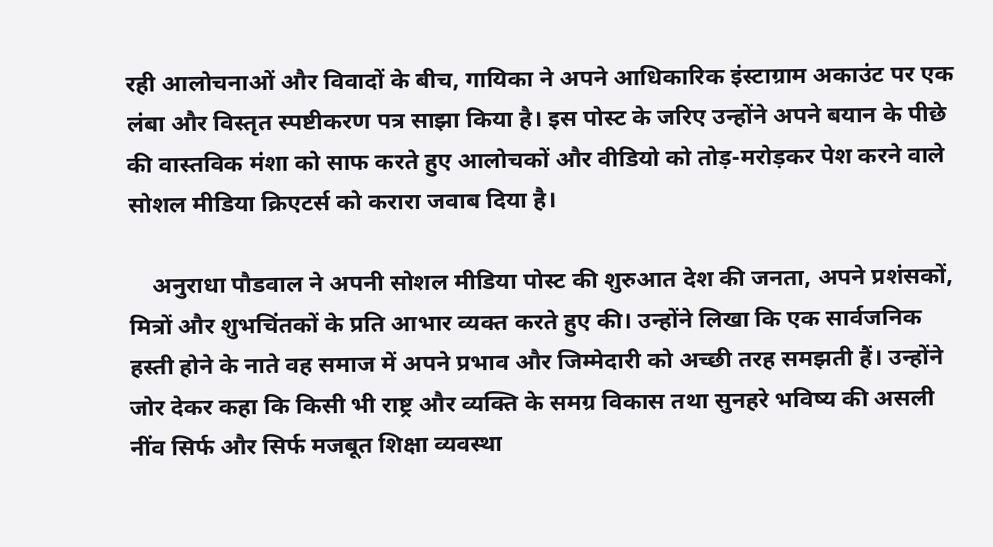रही आलोचनाओं और विवादों के बीच, गायिका ने अपने आधिकारिक इंस्टाग्राम अकाउंट पर एक लंबा और विस्तृत स्पष्टीकरण पत्र साझा किया है। इस पोस्ट के जरिए उन्होंने अपने बयान के पीछे की वास्तविक मंशा को साफ करते हुए आलोचकों और वीडियो को तोड़-मरोड़कर पेश करने वाले सोशल मीडिया क्रिएटर्स को करारा जवाब दिया है।

    अनुराधा पौडवाल ने अपनी सोशल मीडिया पोस्ट की शुरुआत देश की जनता, अपने प्रशंसकों, मित्रों और शुभचिंतकों के प्रति आभार व्यक्त करते हुए की। उन्होंने लिखा कि एक सार्वजनिक हस्ती होने के नाते वह समाज में अपने प्रभाव और जिम्मेदारी को अच्छी तरह समझती हैं। उन्होंने जोर देकर कहा कि किसी भी राष्ट्र और व्यक्ति के समग्र विकास तथा सुनहरे भविष्य की असली नींव सिर्फ और सिर्फ मजबूत शिक्षा व्यवस्था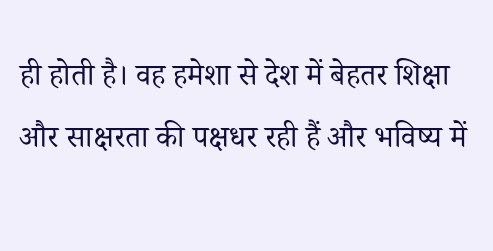ही होती है। वह हमेशा से देश में बेहतर शिक्षा और साक्षरता की पक्षधर रही हैं और भविष्य में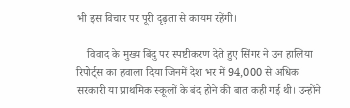भी इस विचार पर पूरी दृढ़ता से कायम रहेंगी।

    विवाद के मुख्य बिंदु पर स्पष्टीकरण देते हुए सिंगर ने उन हालिया रिपोर्ट्स का हवाला दिया जिनमें देश भर में 94,000 से अधिक सरकारी या प्राथमिक स्कूलों के बंद होने की बात कही गई थी। उन्होंने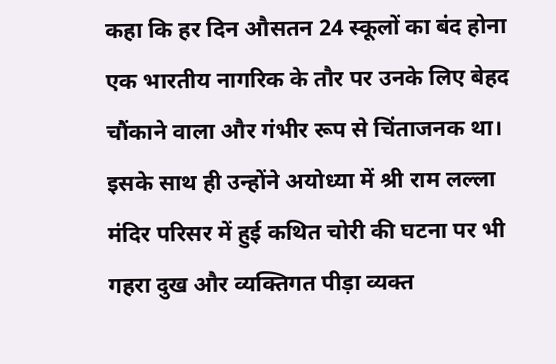कहा कि हर दिन औसतन 24 स्कूलों का बंद होना एक भारतीय नागरिक के तौर पर उनके लिए बेहद चौंकाने वाला और गंभीर रूप से चिंताजनक था। इसके साथ ही उन्होंने अयोध्या में श्री राम लल्ला मंदिर परिसर में हुई कथित चोरी की घटना पर भी गहरा दुख और व्यक्तिगत पीड़ा व्यक्त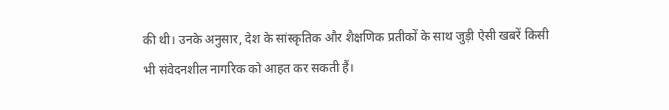की थी। उनके अनुसार, देश के सांस्कृतिक और शैक्षणिक प्रतीकों के साथ जुड़ी ऐसी खबरें किसी भी संवेदनशील नागरिक को आहत कर सकती हैं।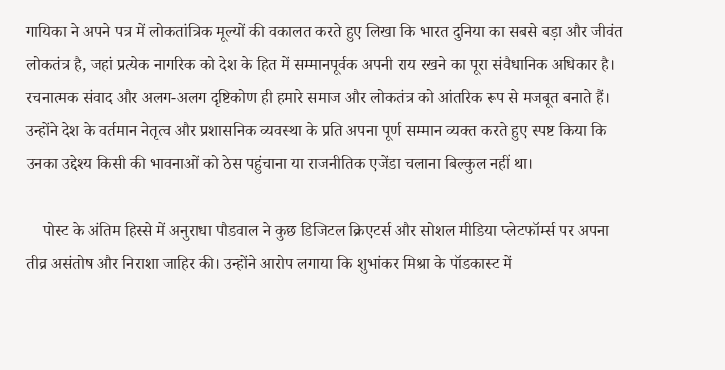गायिका ने अपने पत्र में लोकतांत्रिक मूल्यों की वकालत करते हुए लिखा कि भारत दुनिया का सबसे बड़ा और जीवंत लोकतंत्र है, जहां प्रत्येक नागरिक को देश के हित में सम्मानपूर्वक अपनी राय रखने का पूरा संवैधानिक अधिकार है। रचनात्मक संवाद और अलग-अलग दृष्टिकोण ही हमारे समाज और लोकतंत्र को आंतरिक रूप से मजबूत बनाते हैं। उन्होंने देश के वर्तमान नेतृत्व और प्रशासनिक व्यवस्था के प्रति अपना पूर्ण सम्मान व्यक्त करते हुए स्पष्ट किया कि उनका उद्देश्य किसी की भावनाओं को ठेस पहुंचाना या राजनीतिक एजेंडा चलाना बिल्कुल नहीं था।

    पोस्ट के अंतिम हिस्से में अनुराधा पौडवाल ने कुछ डिजिटल क्रिएटर्स और सोशल मीडिया प्लेटफॉर्म्स पर अपना तीव्र असंतोष और निराशा जाहिर की। उन्होंने आरोप लगाया कि शुभांकर मिश्रा के पॉडकास्ट में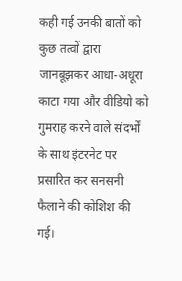कही गई उनकी बातों को कुछ तत्वों द्वारा जानबूझकर आधा-अधूरा काटा गया और वीडियो को गुमराह करने वाले संदर्भों के साथ इंटरनेट पर प्रसारित कर सनसनी फैलाने की कोशिश की गई।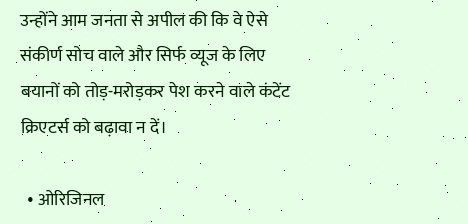उन्होंने आम जनता से अपील की कि वे ऐसे संकीर्ण सोच वाले और सिर्फ व्यूज के लिए बयानों को तोड़-मरोड़कर पेश करने वाले कंटेंट क्रिएटर्स को बढ़ावा न दें।

  • ओरिजिनल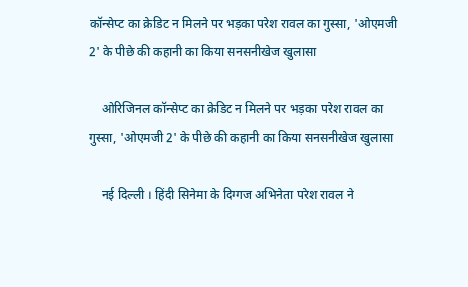कॉन्सेप्ट का क्रेडिट न मिलने पर भड़का परेश रावल का गुस्सा, 'ओएमजी 2' के पीछे की कहानी का किया सनसनीखेज खुलासा

    ओरिजिनल कॉन्सेप्ट का क्रेडिट न मिलने पर भड़का परेश रावल का गुस्सा, 'ओएमजी 2' के पीछे की कहानी का किया सनसनीखेज खुलासा

    नई दिल्ली । हिंदी सिनेमा के दिग्गज अभिनेता परेश रावल ने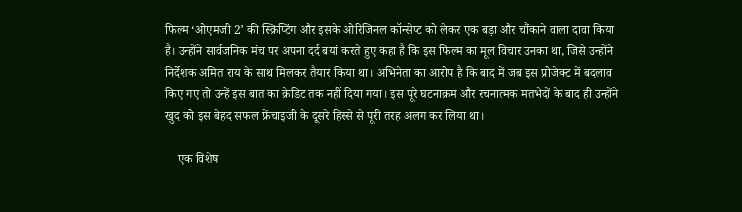फिल्म ‘ओएमजी 2’ की स्क्रिप्टिंग और इसके ओरिजिनल कॉन्सेप्ट को लेकर एक बड़ा और चौंकाने वाला दावा किया है। उन्होंने सार्वजनिक मंच पर अपना दर्द बयां करते हुए कहा है कि इस फिल्म का मूल विचार उनका था, जिसे उन्होंने निर्देशक अमित राय के साथ मिलकर तैयार किया था। अभिनेता का आरोप है कि बाद में जब इस प्रोजेक्ट में बदलाव किए गए तो उन्हें इस बात का क्रेडिट तक नहीं दिया गया। इस पूरे घटनाक्रम और रचनात्मक मतभेदों के बाद ही उन्होंने खुद को इस बेहद सफल फ्रेंचाइजी के दूसरे हिस्से से पूरी तरह अलग कर लिया था।

    एक विशेष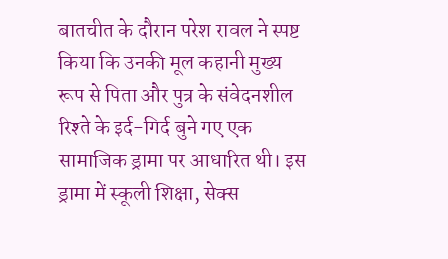बातचीत के दौरान परेश रावल ने स्पष्ट किया कि उनकी मूल कहानी मुख्य रूप से पिता और पुत्र के संवेदनशील रिश्ते के इर्द-गिर्द बुने गए एक सामाजिक ड्रामा पर आधारित थी। इस ड्रामा में स्कूली शिक्षा, सेक्स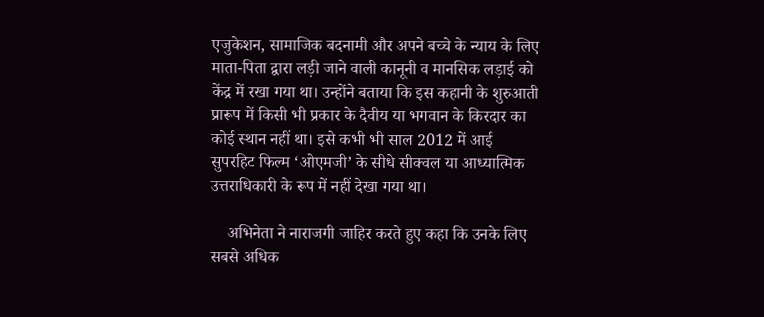एजुकेशन, सामाजिक बदनामी और अपने बच्चे के न्याय के लिए माता-पिता द्वारा लड़ी जाने वाली कानूनी व मानसिक लड़ाई को केंद्र में रखा गया था। उन्होंने बताया कि इस कहानी के शुरुआती प्रारूप में किसी भी प्रकार के दैवीय या भगवान के किरदार का कोई स्थान नहीं था। इसे कभी भी साल 2012 में आई सुपरहिट फिल्म ‘ओएमजी’ के सीधे सीक्वल या आध्यात्मिक उत्तराधिकारी के रूप में नहीं देखा गया था।

    अभिनेता ने नाराजगी जाहिर करते हुए कहा कि उनके लिए सबसे अधिक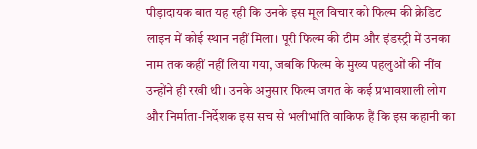पीड़ादायक बात यह रही कि उनके इस मूल विचार को फिल्म की क्रेडिट लाइन में कोई स्थान नहीं मिला। पूरी फिल्म की टीम और इंडस्ट्री में उनका नाम तक कहीं नहीं लिया गया, जबकि फिल्म के मुख्य पहलुओं की नींव उन्होंने ही रखी थी। उनके अनुसार फिल्म जगत के कई प्रभावशाली लोग और निर्माता-निर्देशक इस सच से भलीभांति वाकिफ हैं कि इस कहानी का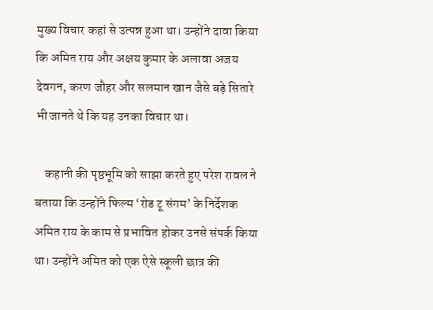मुख्य विचार कहां से उत्पन्न हुआ था। उन्होंने दावा किया कि अमित राय और अक्षय कुमार के अलावा अजय देवगन, करण जौहर और सलमान खान जैसे बड़े सितारे भी जानते थे कि यह उनका विचार था।

    कहानी की पृष्ठभूमि को साझा करते हुए परेश रावल ने बताया कि उन्होंने फिल्म ‘रोड टू संगम’ के निर्देशक अमित राय के काम से प्रभावित होकर उनसे संपर्क किया था। उन्होंने अमित को एक ऐसे स्कूली छात्र की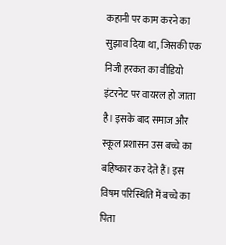कहानी पर काम करने का सुझाव दिया था, जिसकी एक निजी हरकत का वीडियो इंटरनेट पर वायरल हो जाता है। इसके बाद समाज और स्कूल प्रशासन उस बच्चे का बहिष्कार कर देते हैं। इस विषम परिस्थिति में बच्चे का पिता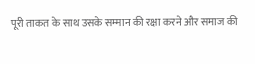पूरी ताकत के साथ उसके सम्मान की रक्षा करने और समाज की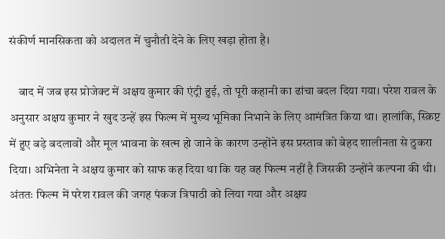संकीर्ण मानसिकता को अदालत में चुनौती देने के लिए खड़ा होता है।

    बाद में जब इस प्रोजेक्ट में अक्षय कुमार की एंट्री हुई, तो पूरी कहानी का ढांचा बदल दिया गया। परेश रावल के अनुसार अक्षय कुमार ने खुद उन्हें इस फिल्म में मुख्य भूमिका निभाने के लिए आमंत्रित किया था। हालांकि, स्क्रिप्ट में हुए बड़े बदलावों और मूल भावना के खत्म हो जाने के कारण उन्होंने इस प्रस्ताव को बेहद शालीनता से ठुकरा दिया। अभिनेता ने अक्षय कुमार को साफ कह दिया था कि यह वह फिल्म नहीं है जिसकी उन्होंने कल्पना की थी। अंततः फिल्म में परेश रावल की जगह पंकज त्रिपाठी को लिया गया और अक्षय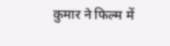कुमार ने फिल्म में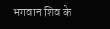भगवान शिव के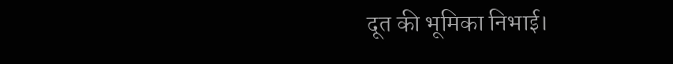दूत की भूमिका निभाई।